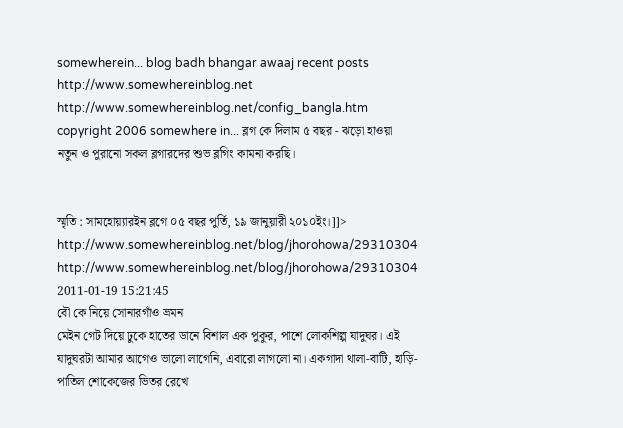somewherein... blog badh bhangar awaaj recent posts http://www.somewhereinblog.net http://www.somewhereinblog.net/config_bangla.htm copyright 2006 somewhere in... ব্লগ কে দিলাম ৫ বছর - ঝড়ো হাওয়া
নতুন ও পুরানো সকল ব্লগারদের শুভ ব্লগিং কামনা করছি।


স্মৃতি : সামহোয়্যারইন ব্লগে ০৫ বছর পুর্তি, ১৯ জানুয়ারী ২০১০ইং।]]>
http://www.somewhereinblog.net/blog/jhorohowa/29310304 http://www.somewhereinblog.net/blog/jhorohowa/29310304 2011-01-19 15:21:45
বৌ কে নিয়ে সোনারগাঁও ভ্রমন
মেইন গেট দিয়ে ঢুকে হাতের ডানে বিশাল এক পুকুর, পাশে লোকশিল্প যাদুঘর। এই যাদুঘরটা আমার আগেও ভালো লাগেনি, এবারো লাগলো না। একগাদা থালা-বাটি, হাড়ি-পাতিল শোকেজের ভিতর রেখে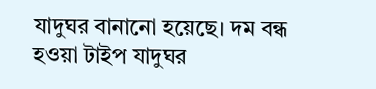যাদুঘর বানানো হয়েছে। দম বন্ধ হওয়া টাইপ যাদুঘর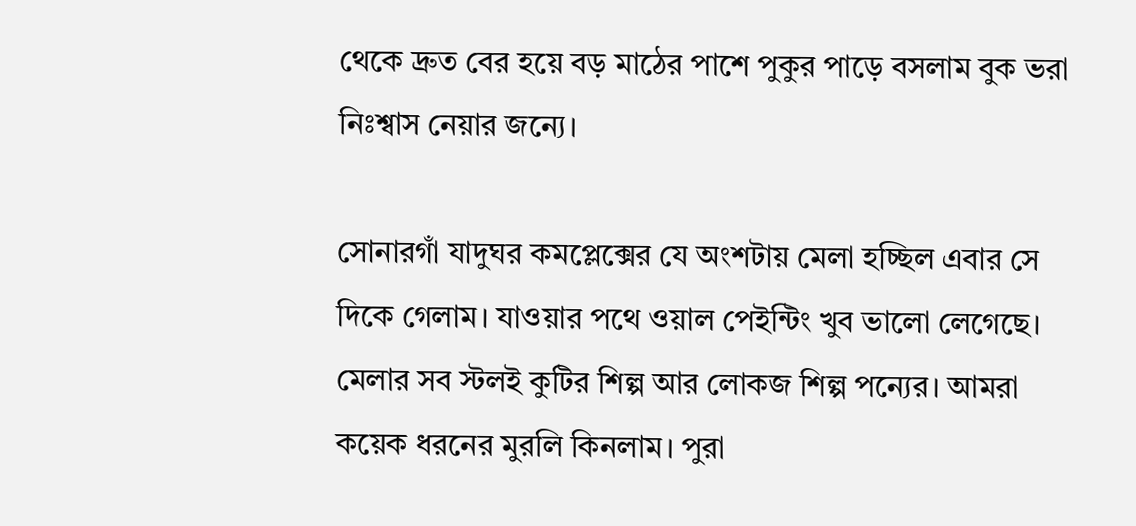থেকে দ্রুত বের হয়ে বড় মাঠের পাশে পুকুর পাড়ে বসলাম বুক ভরা নিঃশ্বাস নেয়ার জন্যে।

সোনারগাঁ যাদুঘর কমপ্লেক্সের যে অংশটায় মেলা হচ্ছিল এবার সে দিকে গেলাম। যাওয়ার পথে ওয়াল পেইন্টিং খুব ভালো লেগেছে। মেলার সব স্টলই কুটির শিল্প আর লোকজ শিল্প পন্যের। আমরা কয়েক ধরনের মুরলি কিনলাম। পুরা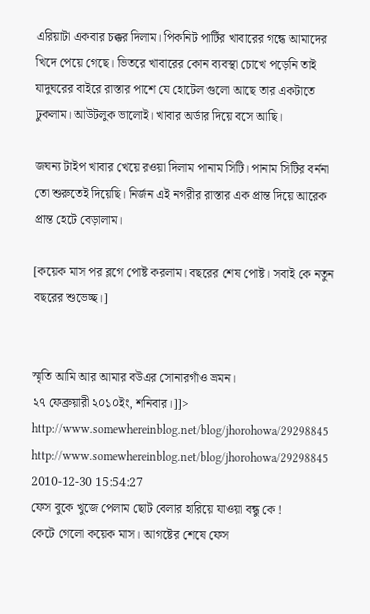এরিয়াটা একবার চক্কর দিলাম। পিকনিট পার্টির খাবারের গন্ধে আমাদের খিদে পেয়ে গেছে। ভিতরে খাবারের কোন ব্যবস্থা চোখে পড়েনি তাই যাদুঘরের বাইরে রাস্তার পাশে যে হোটেল গুলো আছে তার একটাতে ঢুকলাম। আউটলুক ভালোই। খাবার অর্ডার দিয়ে বসে আছি।

জঘন্য টাইপ খাবার খেয়ে রওয়া দিলাম পানাম সিটি। পানাম সিটির বর্ননা তো শুরুতেই দিয়েছি। নির্জন এই নগরীর রাস্তার এক প্রান্ত দিয়ে আরেক প্রান্ত হেটে বেড়ালাম।

[কয়েক মাস পর ব্লগে পোষ্ট করলাম। বছরের শেষ পোষ্ট। সবাই কে নতুন বছরের শুভেচ্ছ।]


স্মৃতি আমি আর আমার বউএর সোনারগাঁও ভ্রমন।
২৭ ফেব্রুয়ারী ২০১০ইং, শনিবার।]]>
http://www.somewhereinblog.net/blog/jhorohowa/29298845 http://www.somewhereinblog.net/blog/jhorohowa/29298845 2010-12-30 15:54:27
ফেস বুকে খুজে পেলাম ছোট বেলার হারিয়ে যাওয়া বন্ধু কে !
কেটে গেলো কয়েক মাস। আগষ্টের শেষে ফেস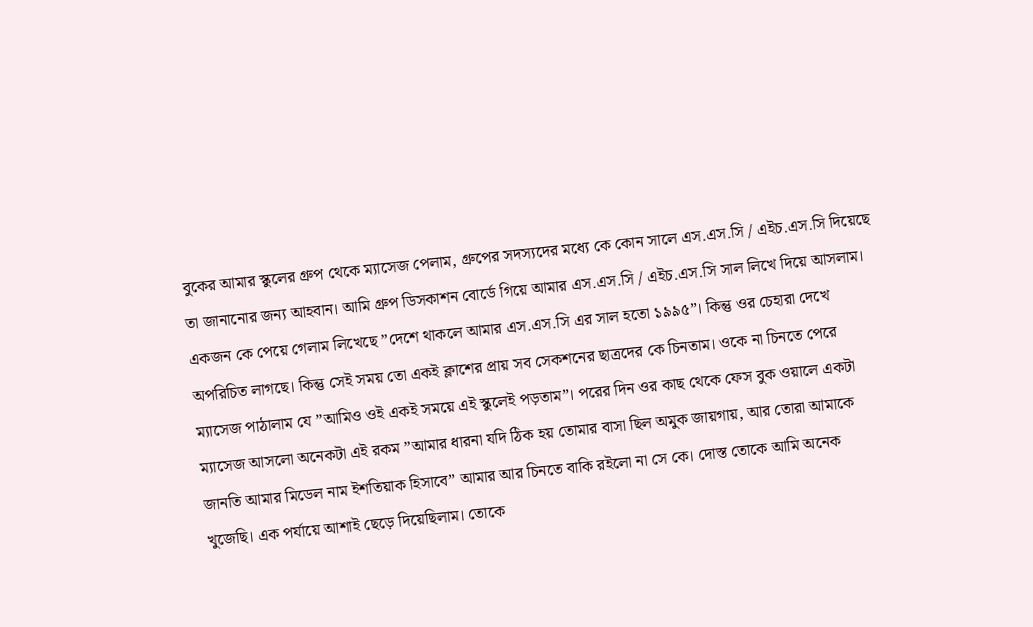বুকের আমার স্কুলের গ্রুপ থেকে ম্যাসেজ পেলাম, গ্রুপের সদস্যদের মধ্যে কে কোন সালে এস.এস.সি / এইচ.এস.সি দিয়েছে তা জানানোর জন্য আহবান। আমি গ্রুপ ডিসকাশন বোর্ডে গিয়ে আমার এস.এস.সি / এইচ.এস.সি সাল লিখে দিয়ে আসলাম। একজন কে পেয়ে গেলাম লিখেছে ”দেশে থাকলে আমার এস.এস.সি এর সাল হতো ১৯৯৫”। কিন্তু ওর চেহারা দেখে অপরিচিত লাগছে। কিন্তু সেই সময় তো একই ক্লাশের প্রায় সব সেকশনের ছাত্রদের কে চিনতাম। ওকে না চিনতে পেরে ম্যাসেজ পাঠালাম যে ”আমিও ওই একই সময়ে এই স্কুলেই পড়তাম”। পরের দিন ওর কাছ থেকে ফেস বুক ওয়ালে একটা ম্যাসেজ আসলো অনেকটা এই রকম ”আমার ধারনা যদি ঠিক হয় তোমার বাসা ছিল অমুক জায়গায়, আর তোরা আমাকে জানতি আমার মিডেল নাম ইশতিয়াক হিসাবে” আমার আর চিনতে বাকি রইলো না সে কে। দোস্ত তোকে আমি অনেক খুজেছি। এক পর্যায়ে আশাই ছেড়ে দিয়েছিলাম। তোকে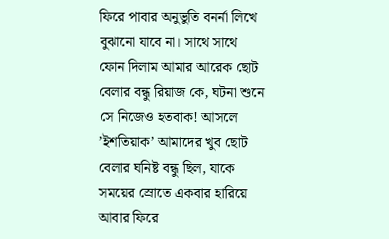ফিরে পাবার অনুভুতি বনর্না লিখে বুঝানো যাবে না। সাথে সাথে ফোন দিলাম আমার আরেক ছোট বেলার বন্ধু রিয়াজ কে, ঘটনা শুনে সে নিজেও হতবাক! আসলে ’ইশতিয়াক’ আমাদের খুব ছোট বেলার ঘনিষ্ট বন্ধু ছিল, যাকে সময়ের স্রোতে একবার হারিয়ে আবার ফিরে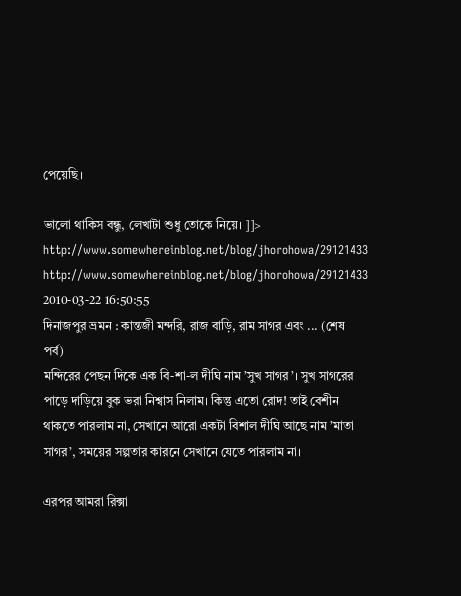পেয়েছি।

ভালো থাকিস বন্ধু, লেখাটা শুধু তোকে নিয়ে। ]]>
http://www.somewhereinblog.net/blog/jhorohowa/29121433 http://www.somewhereinblog.net/blog/jhorohowa/29121433 2010-03-22 16:50:55
দিনাজপুর ভ্রমন : কান্তজী মন্দরি, রাজ বাড়ি, রাম সাগর এবং ... (শেষ পর্ব)
মন্দিরের পেছন দিকে এক বি-শা-ল দীঘি নাম ’সুখ সাগর’। সুখ সাগরের পাড়ে দাড়িয়ে বুক ভরা নিশ্বাস নিলাম। কিন্তু এতো রোদ! তাই বেশীন থাকতে পারলাম না, সেখানে আরো একটা বিশাল দীঘি আছে নাম ’মাতা সাগর’, সময়ের সল্পতার কারনে সেখানে যেতে পারলাম না।

এরপর আমরা রিক্সা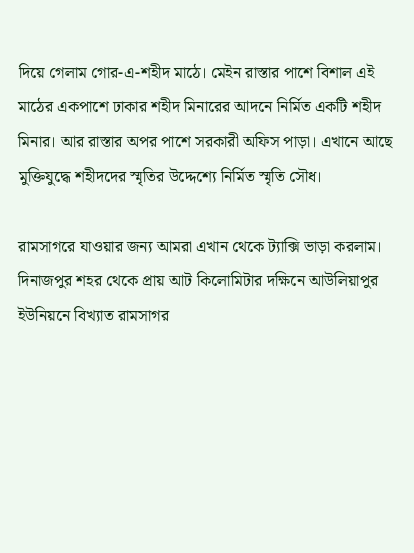দিয়ে গেলাম গোর-এ-শহীদ মাঠে। মেইন রাস্তার পাশে বিশাল এই মাঠের একপাশে ঢাকার শহীদ মিনারের আদনে নির্মিত একটি শহীদ মিনার। আর রাস্তার অপর পাশে সরকারী অফিস পাড়া। এখানে আছে মুক্তিযুদ্ধে শহীদদের স্মৃতির উদ্দেশ্যে নির্মিত স্মৃতি সৌধ।

রামসাগরে যাওয়ার জন্য আমরা এখান থেকে ট্যাক্সি ভাড়া করলাম। দিনাজপুর শহর থেকে প্রায় আট কিলোমিটার দক্ষিনে আউলিয়াপুর ইউনিয়নে বিখ্যাত রামসাগর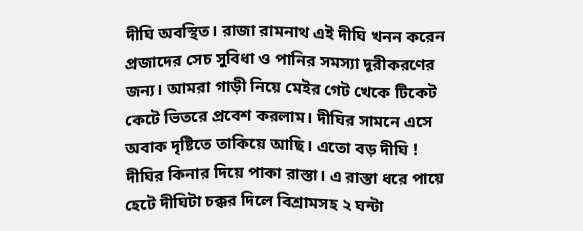দীঘি অবস্থিত। রাজা রামনাথ এই দীঘি খনন করেন প্রজাদের সেচ সুবিধা ও পানির সমস্যা দূরীকরণের জন্য। আমরা গাড়ী নিয়ে মেইর গেট খেকে টিকেট কেটে ভিতরে প্রবেশ করলাম। দীঘির সামনে এসে অবাক দৃষ্টিতে তাকিয়ে আছি। এতো বড় দীঘি ! দীঘির কিনার দিয়ে পাকা রাস্তা। এ রাস্তা ধরে পায়ে হেটে দীঘিটা চক্কর দিলে বিশ্রামসহ ২ ঘন্টা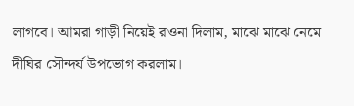লাগবে। আমরা গাড়ী নিয়েই রওনা দিলাম, মাঝে মাঝে নেমে দীঘির সৌন্দর্য উপভোগ করলাম।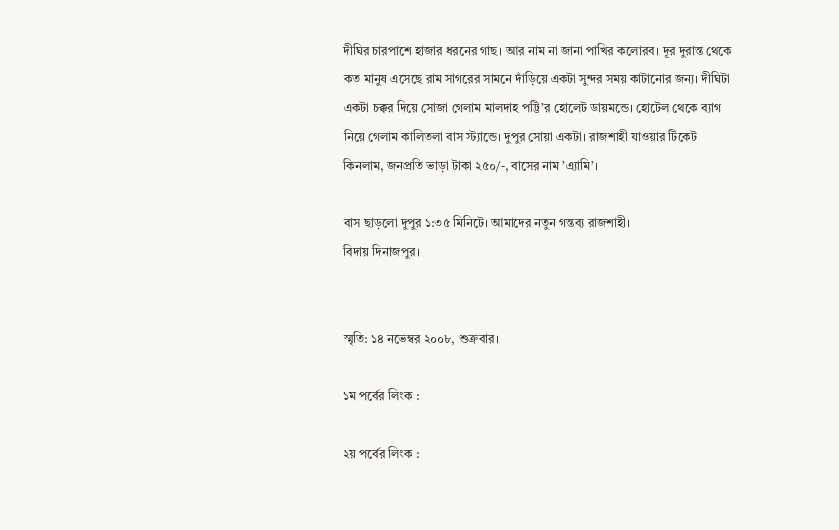দীঘির চারপাশে হাজার ধরনের গাছ। আর নাম না জানা পাখির কলোরব। দূর দুরান্ত থেকে কত মানুষ এসেছে রাম সাগরের সামনে দাঁড়িয়ে একটা সুন্দর সময় কাটানোর জন্য। দীঘিটা একটা চক্কর দিয়ে সোজা গেলাম মালদাহ পট্টি’র হোলেট ডায়মন্ডে। হোটেল থেকে ব্যাগ নিয়ে গেলাম কালিতলা বাস স্ট্যান্ডে। দুপুর সোয়া একটা। রাজশাহী যাওয়ার টিকেট কিনলাম, জনপ্রতি ভাড়া টাকা ২৫০/-, বাসের নাম ’এ্যামি’।

বাস ছাড়লো দুপুর ১:৩৫ মিনিটে। আমাদের নতুন গন্তব্য রাজশাহী।
বিদায় দিনাজপুর।


স্মৃতি: ১৪ নভেম্বর ২০০৮, শুক্রবার।

১ম পর্বের লিংক :

২য় পর্বের লিংক :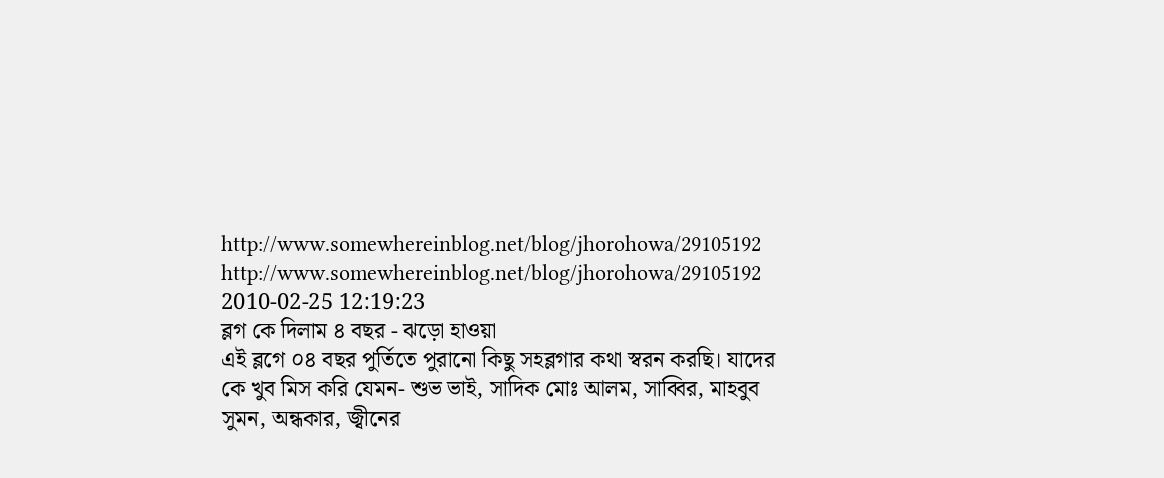http://www.somewhereinblog.net/blog/jhorohowa/29105192 http://www.somewhereinblog.net/blog/jhorohowa/29105192 2010-02-25 12:19:23
ব্লগ কে দিলাম ৪ বছর - ঝড়ো হাওয়া
এই ব্লগে ০৪ বছর পুর্তিতে পুরানো কিছু সহব্লগার কথা স্বরন করছি। যাদের কে খুব মিস করি যেমন- শুভ ভাই, সাদিক মোঃ আলম, সাব্বির, মাহবুব সুমন, অন্ধকার, জ্বীনের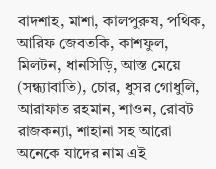বাদশাহ, মাশা, কালপুরুষ, পথিক, আরিফ জেবতকি, কাশফুল, মিলটন, ধানসিড়ি, আস্ত মেয়ে (সন্ধ্যাবাতি), চোর, ধুসর গোধুলি, আরাফাত রহমান, শাওন, রোবট রাজকন্যা, শাহানা সহ আরো অনেকে যাদের নাম এই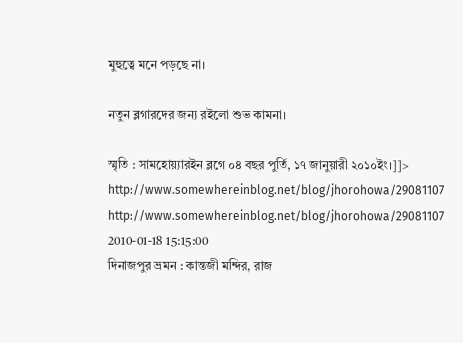মুহুত্বে মনে পড়ছে না।

নতুন ব্লগারদের জন্য রইলো শুভ কামনা।

স্মৃতি : সামহোয়্যারইন ব্লগে ০৪ বছর পুর্তি, ১৭ জানুয়ারী ২০১০ইং।]]>
http://www.somewhereinblog.net/blog/jhorohowa/29081107 http://www.somewhereinblog.net/blog/jhorohowa/29081107 2010-01-18 15:15:00
দিনাজপুর ভ্রমন : কান্তজী মন্দির, রাজ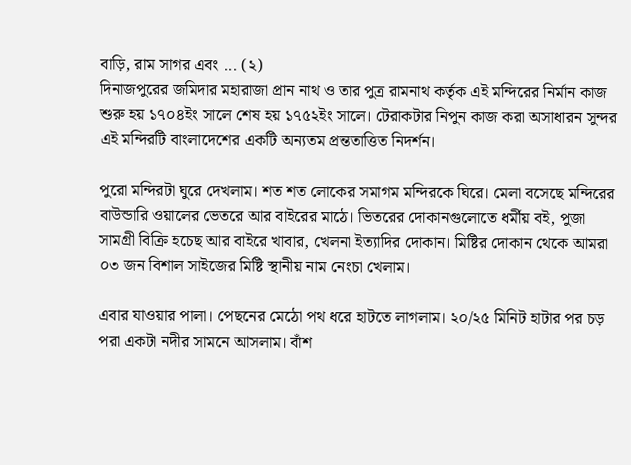বাড়ি, রাম সাগর এবং ... (২)
দিনাজপুরের জমিদার মহারাজা প্রান নাথ ও তার পুত্র রামনাথ কর্তৃক এই মন্দিরের নির্মান কাজ শুরু হয় ১৭০৪ইং সালে শেষ হয় ১৭৫২ইং সালে। টেরাকটার নিপুন কাজ করা অসাধারন সুন্দর এই মন্দিরটি বাংলাদেশের একটি অন্যতম প্রন্ততাত্তিত নিদর্শন।

পুরো মন্দিরটা ঘুরে দেখলাম। শত শত লোকের সমাগম মন্দিরকে ঘিরে। মেলা বসেছে মন্দিরের বাউন্ডারি ওয়ালের ভেতরে আর বাইরের মাঠে। ভিতরের দোকানগুলোতে ধর্মীয় বই, পুজা সামগ্রী বিক্রি হচেছ আর বাইরে খাবার, খেলনা ইত্যাদির দোকান। মিষ্টির দোকান থেকে আমরা ০৩ জন বিশাল সাইজের মিষ্টি স্থানীয় নাম নেংচা খেলাম।

এবার যাওয়ার পালা। পেছনের মেঠো পথ ধরে হাটতে লাগলাম। ২০/২৫ মিনিট হাটার পর চড় পরা একটা নদীর সামনে আসলাম। বাঁশ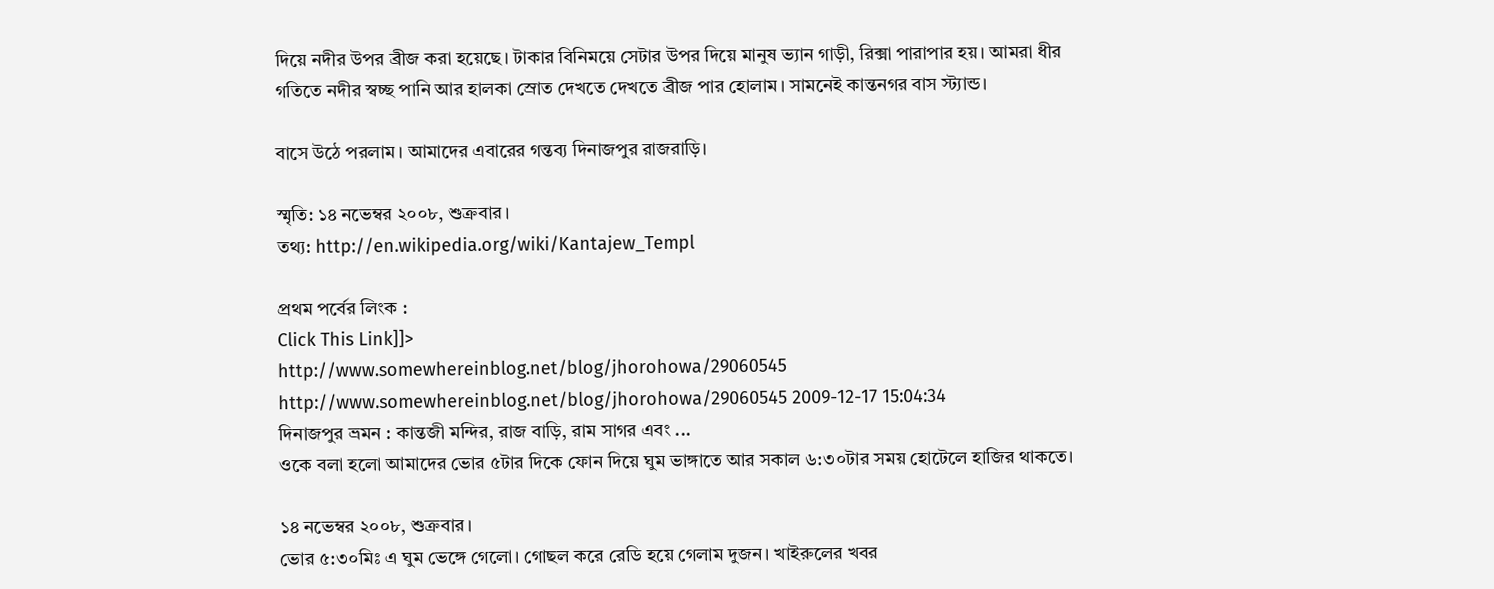দিয়ে নদীর উপর ব্রীজ করা হয়েছে। টাকার বিনিময়ে সেটার উপর দিয়ে মানুষ ভ্যান গাড়ী, রিক্সা পারাপার হয়। আমরা ধীর গতিতে নদীর স্বচ্ছ পানি আর হালকা স্রোত দেখতে দেখতে ব্রীজ পার হোলাম। সামনেই কান্তনগর বাস স্ট্যান্ড।

বাসে উঠে পরলাম। আমাদের এবারের গন্তব্য দিনাজপুর রাজরাড়ি।

স্মৃতি: ১৪ নভেম্বর ২০০৮, শুক্রবার।
তথ্য: http://en.wikipedia.org/wiki/Kantajew_Templ

প্রথম পর্বের লিংক :
Click This Link]]>
http://www.somewhereinblog.net/blog/jhorohowa/29060545 http://www.somewhereinblog.net/blog/jhorohowa/29060545 2009-12-17 15:04:34
দিনাজপুর ভ্রমন : কান্তজী মন্দির, রাজ বাড়ি, রাম সাগর এবং ...
ওকে বলা হলো আমাদের ভোর ৫টার দিকে ফোন দিয়ে ঘুম ভাঙ্গাতে আর সকাল ৬:৩০টার সময় হোটেলে হাজির থাকতে।

১৪ নভেম্বর ২০০৮, শুক্রবার।
ভোর ৫:৩০মিঃ এ ঘুম ভেঙ্গে গেলো। গোছল করে রেডি হয়ে গেলাম দুজন। খাইরুলের খবর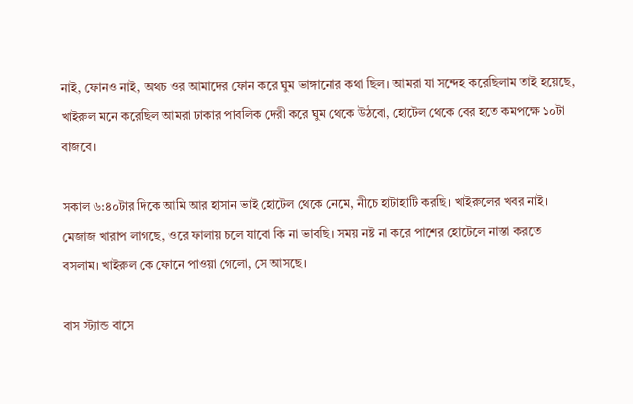নাই, ফোনও নাই, অথচ ওর আমাদের ফোন করে ঘুম ভাঙ্গানোর কথা ছিল। আমরা যা সন্দেহ করেছিলাম তাই হয়েছে, খাইরুল মনে করেছিল আমরা ঢাকার পাবলিক দেরী করে ঘুম থেকে উঠবো, হোটেল থেকে বের হতে কমপক্ষে ১০টা বাজবে।

সকাল ৬:৪০টার দিকে আমি আর হাসান ভাই হোটেল থেকে নেমে, নীচে হাটাহাটি করছি। খাইরুলের খবর নাই। মেজাজ খারাপ লাগছে, ওরে ফালায় চলে যাবো কি না ভাবছি। সময় নষ্ট না করে পাশের হোটেলে নাস্তা করতে বসলাম। খাইরুল কে ফোনে পাওয়া গেলো, সে আসছে।

বাস স্ট্যান্ড বাসে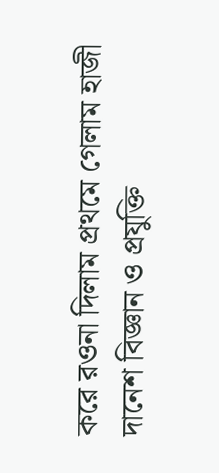করে রওনা দিলাম প্রথমে গেলাম হাজী দানেশ বিজ্ঞান ও প্রযুক্তি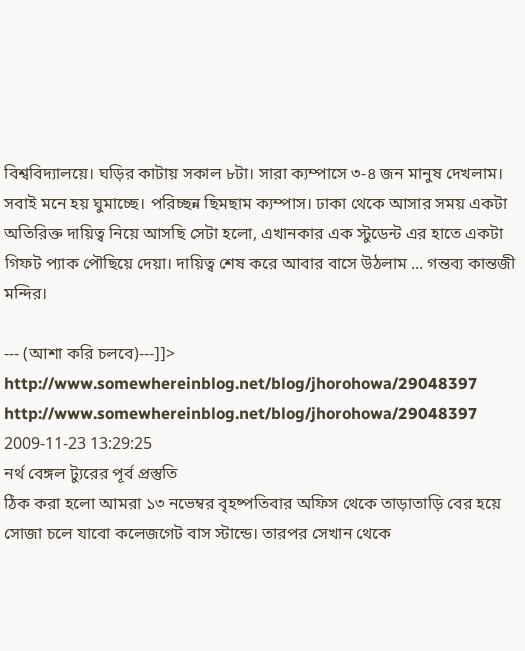বিশ্ববিদ্যালয়ে। ঘড়ির কাটায় সকাল ৮টা। সারা ক্যম্পাসে ৩-৪ জন মানুষ দেখলাম। সবাই মনে হয় ঘুমাচ্ছে। পরিচ্ছন্ন ছিমছাম ক্যম্পাস। ঢাকা থেকে আসার সময় একটা অতিরিক্ত দায়িত্ব নিয়ে আসছি সেটা হলো, এখানকার এক স্টুডেন্ট এর হাতে একটা গিফট প্যাক পৌছিয়ে দেয়া। দায়িত্ব শেষ করে আবার বাসে উঠলাম ... গন্তব্য কান্তজী মন্দির।

--- (আশা করি চলবে)---]]>
http://www.somewhereinblog.net/blog/jhorohowa/29048397 http://www.somewhereinblog.net/blog/jhorohowa/29048397 2009-11-23 13:29:25
নর্থ বেঙ্গল ট্যুরের পূর্ব প্রস্তুতি
ঠিক করা হলো আমরা ১৩ নভেম্বর বৃহষ্পতিবার অফিস থেকে তাড়াতাড়ি বের হয়ে সোজা চলে যাবো কলেজগেট বাস স্টান্ডে। তারপর সেখান থেকে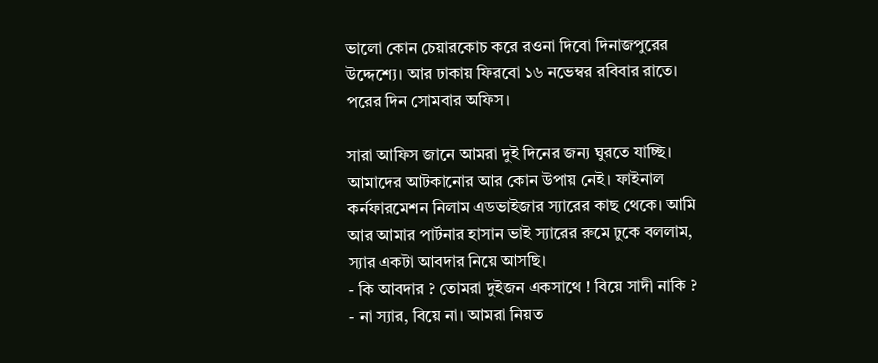ভালো কোন চেয়ারকোচ করে রওনা দিবো দিনাজপুরের উদ্দেশ্যে। আর ঢাকায় ফিরবো ১৬ নভেম্বর রবিবার রাতে। পরের দিন সোমবার অফিস।

সারা আফিস জানে আমরা দুই দিনের জন্য ঘুরতে যাচ্ছি। আমাদের আটকানোর আর কোন উপায় নেই। ফাইনাল কর্নফারমেশন নিলাম এডভাইজার স্যারের কাছ থেকে। আমি আর আমার পার্টনার হাসান ভাই স্যারের রুমে ঢুকে বললাম, স্যার একটা আবদার নিয়ে আসছি।
- কি আবদার ? তোমরা দুইজন একসাথে ! বিয়ে সাদী নাকি ?
- না স্যার, বিয়ে না। আমরা নিয়ত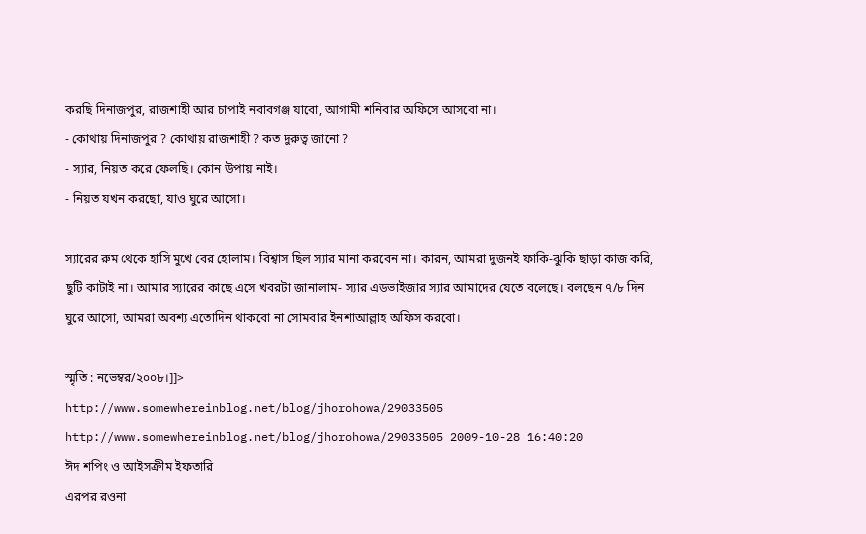করছি দিনাজপুর, রাজশাহী আর চাপাই নবাবগঞ্জ যাবো, আগামী শনিবার অফিসে আসবো না।
- কোথায় দিনাজপুর ? কোথায় রাজশাহী ? কত দুরুত্ব জানো ?
- স্যার, নিয়ত করে ফেলছি। কোন উপায় নাই।
- নিয়ত যখন করছো, যাও ঘুরে আসো।

স্যারের রুম থেকে হাসি মুখে বের হোলাম। বিশ্বাস ছিল স্যার মানা করবেন না। কারন, আমরা দুজনই ফাকি-ঝুকি ছাড়া কাজ করি, ছুটি কাটাই না। আমার স্যারের কাছে এসে খবরটা জানালাম- স্যার এডভাইজার স্যার আমাদের যেতে বলেছে। বলছেন ৭/৮ দিন ঘুরে আসো, আমরা অবশ্য এতোদিন থাকবো না সোমবার ইনশাআল্লাহ অফিস করবো।

স্মৃতি : নভেম্বর/২০০৮।]]>
http://www.somewhereinblog.net/blog/jhorohowa/29033505 http://www.somewhereinblog.net/blog/jhorohowa/29033505 2009-10-28 16:40:20
ঈদ শপিং ও আইসক্রীম ইফতারি
এরপর রওনা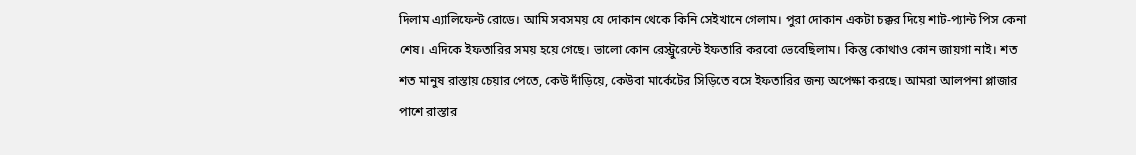দিলাম এ্যালিফেন্ট রোডে। আমি সবসময় যে দোকান থেকে কিনি সেইখানে গেলাম। পুরা দোকান একটা চক্কর দিয়ে শাট-প্যান্ট পিস কেনা শেষ। এদিকে ইফতারির সময় হয়ে গেছে। ভালো কোন রেস্ট্রুরেন্টে ইফতারি করবো ভেবেছিলাম। কিন্তু কোথাও কোন জায়গা নাই। শত শত মানুষ রাস্তায় চেয়ার পেতে, কেউ দাঁড়িয়ে, কেউবা মার্কেটের সিড়িতে বসে ইফতারির জন্য অপেক্ষা করছে। আমরা আলপনা প্লাজার পাশে রাস্তার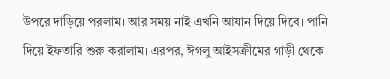উপরে দাড়িয়ে পরলাম। আর সময় নাই এখনি আযান দিয়ে দিবে। পানি দিয়ে ইফতারি শুরু করালাম। এরপর, ঈগলু আইসক্রীমের গাড়ী থেকে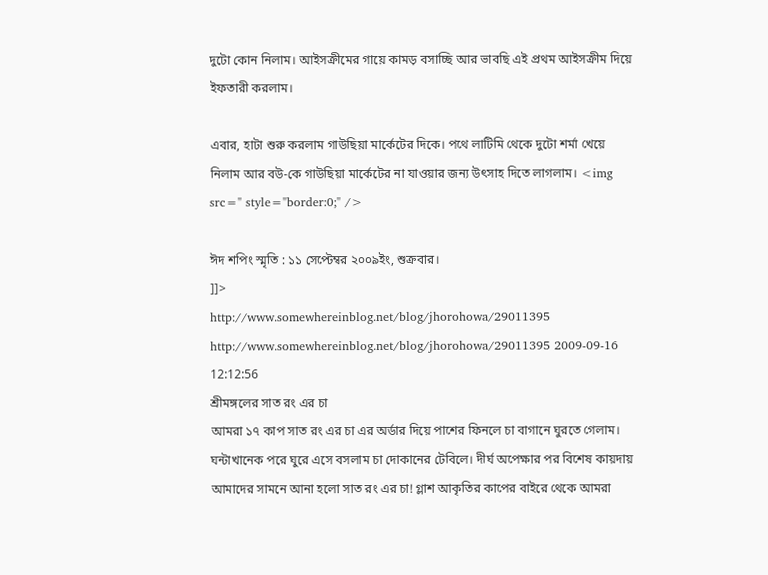দুটো কোন নিলাম। আইসক্রীমের গায়ে কামড় বসাচ্ছি আর ভাবছি এই প্রথম আইসক্রীম দিয়ে ইফতারী করলাম।

এবার, হাটা শুরু করলাম গাউছিয়া মার্কেটের দিকে। পথে লাটিমি থেকে দুটো শর্মা খেয়ে নিলাম আর বউ-কে গাউছিয়া মার্কেটের না যাওয়ার জন্য উৎসাহ দিতে লাগলাম। <img src=" style="border:0;" />

ঈদ শপিং স্মৃতি : ১১ সেপ্টেম্বর ২০০৯ইং, শুক্রবার।
]]>
http://www.somewhereinblog.net/blog/jhorohowa/29011395 http://www.somewhereinblog.net/blog/jhorohowa/29011395 2009-09-16 12:12:56
শ্রীমঙ্গলের সাত রং এর চা
আমরা ১৭ কাপ সাত রং এর চা এর অর্ডার দিয়ে পাশের ফিনলে চা বাগানে ঘুরতে গেলাম। ঘন্টাখানেক পরে ঘুরে এসে বসলাম চা দোকানের টেবিলে। দীর্ঘ অপেক্ষার পর বিশেষ কায়দায় আমাদের সামনে আনা হলো সাত রং এর চা! গ্লাশ আকৃতির কাপের বাইরে থেকে আমরা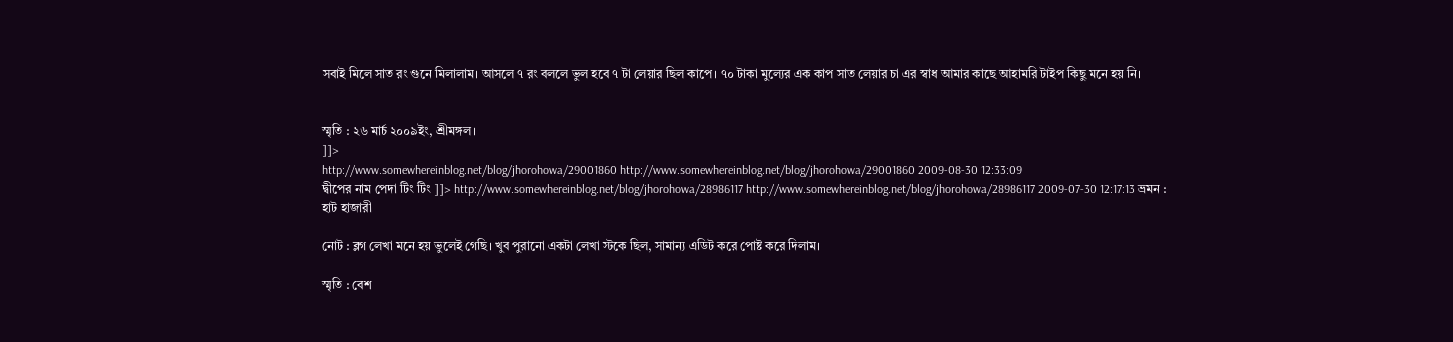সবাই মিলে সাত রং গুনে মিলালাম। আসলে ৭ রং বললে ভুল হবে ৭ টা লেয়ার ছিল কাপে। ৭০ টাকা মুল্যের এক কাপ সাত লেয়ার চা এর স্বাধ আমার কাছে আহামরি টাইপ কিছু মনে হয় নি।


স্মৃতি : ২৬ মার্চ ২০০৯ইং, শ্রীমঙ্গল।
]]>
http://www.somewhereinblog.net/blog/jhorohowa/29001860 http://www.somewhereinblog.net/blog/jhorohowa/29001860 2009-08-30 12:33:09
দ্বীপের নাম পেদা টিং টিং ]]> http://www.somewhereinblog.net/blog/jhorohowa/28986117 http://www.somewhereinblog.net/blog/jhorohowa/28986117 2009-07-30 12:17:13 ভ্রমন : হাট হাজারী

নোট : ব্লগ লেখা মনে হয় ভুলেই গেছি। খুব পুরানো একটা লেখা স্টকে ছিল, সামান্য এডিট করে পোষ্ট করে দিলাম।

স্মৃতি : বেশ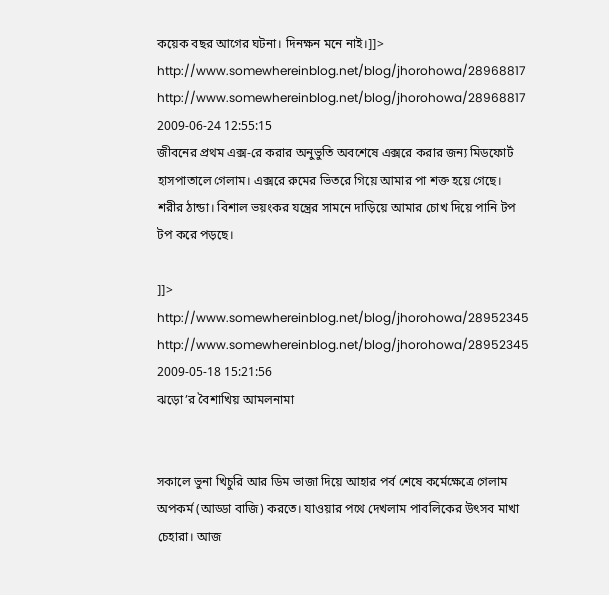কয়েক বছর আগের ঘটনা। দিনক্ষন মনে নাই।]]>
http://www.somewhereinblog.net/blog/jhorohowa/28968817 http://www.somewhereinblog.net/blog/jhorohowa/28968817 2009-06-24 12:55:15
জীবনের প্রথম এক্স-রে করার অনুভুতি অবশেষে এক্সরে করার জন্য মিডফোর্ট হাসপাতালে গেলাম। এক্সরে রুমের ভিতরে গিয়ে আমার পা শক্ত হয়ে গেছে। শরীর ঠান্ডা। বিশাল ভয়ংকর যন্ত্রের সামনে দাড়িয়ে আমার চোখ দিয়ে পানি টপ টপ করে পড়ছে।

]]>
http://www.somewhereinblog.net/blog/jhorohowa/28952345 http://www.somewhereinblog.net/blog/jhorohowa/28952345 2009-05-18 15:21:56
ঝড়ো’র বৈশাখিয় আমলনামা


সকালে ভুনা খিচুরি আর ডিম ভাজা দিয়ে আহার পর্ব শেষে কর্মেক্ষেত্রে গেলাম অপকর্ম (আড্ডা বাজি) করতে। যাওয়ার পথে দেখলাম পাবলিকের উৎসব মাখা চেহারা। আজ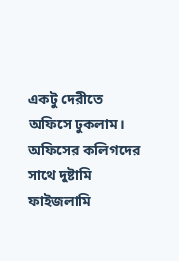একটু দেরীতে অফিসে ঢুকলাম। অফিসের কলিগদের সাথে দুষ্টামি ফাইজলামি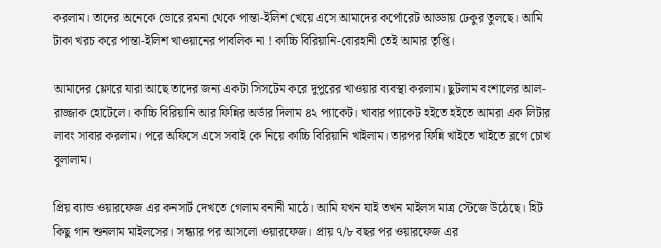করলাম। তাদের অনেকে ভোরে রমনা থেকে পান্তা-ইলিশ খেয়ে এসে আমাদের কর্পোরেট আড্ডায় ঢেকুর তুলছে। আমি টাকা খরচ করে পান্তা-ইলিশ খাওয়ানের পাবলিক না ! কাচ্চি বিরিয়ানি-বোরহানী তেই আমার তৃপ্তি।

আমাদের ফ্লোরে যারা আছে তাদের জন্য একটা সিসটেম করে দুপুরের খাওয়ার ব্যবস্থা করলাম। ছুটলাম বংশালের আল-রাজ্জাক হোটেলে। কাচ্চি বিরিয়ানি আর ফিন্নির অর্ডার দিলাম ৪২ প্যাকেট। খাবার প্যাকেট হইতে হইতে আমরা এক লিটার লাবং সাবার করলাম। পরে অফিসে এসে সবাই কে নিয়ে কাচ্চি বিরিয়ানি খাইলাম। তারপর ফিন্নি খাইতে খাইতে ব্লগে চোখ বুলালাম।

প্রিয় ব্যান্ড ওয়ারফেজ এর কনসার্ট দেখতে গেলাম বনানী মাঠে। আমি যখন যাই তখন মাইলস মাত্র স্টেজে উঠেছে। হিট কিছু গান শুনলাম মাইলসের। সন্ধ্যার পর আসলো ওয়ারফেজ। প্রায় ৭/৮ বছর পর ওয়ারফেজ এর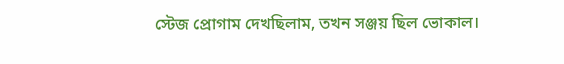স্টেজ প্রোগাম দেখছিলাম, তখন সঞ্জয় ছিল ভোকাল।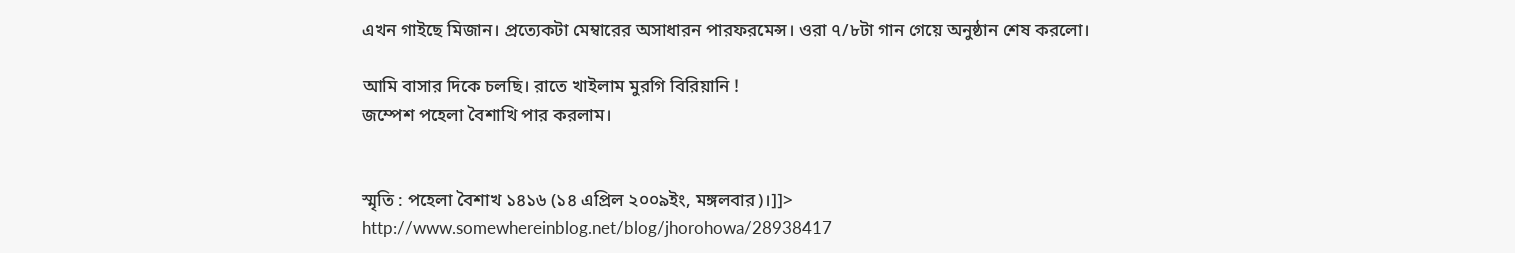এখন গাইছে মিজান। প্রত্যেকটা মেম্বারের অসাধারন পারফরমেন্স। ওরা ৭/৮টা গান গেয়ে অনুষ্ঠান শেষ করলো।

আমি বাসার দিকে চলছি। রাতে খাইলাম মুরগি বিরিয়ানি !
জম্পেশ পহেলা বৈশাখি পার করলাম।


স্মৃতি : পহেলা বৈশাখ ১৪১৬ (১৪ এপ্রিল ২০০৯ইং, মঙ্গলবার)।]]>
http://www.somewhereinblog.net/blog/jhorohowa/28938417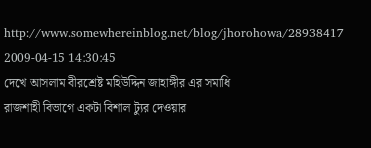http://www.somewhereinblog.net/blog/jhorohowa/28938417 2009-04-15 14:30:45
দেখে আসলাম বীরশ্রেষ্ট মহিউদ্দিন জাহাঙ্গীর এর সমাধি
রাজশাহী বিভাগে একটা বিশাল ট্যুর দেওয়ার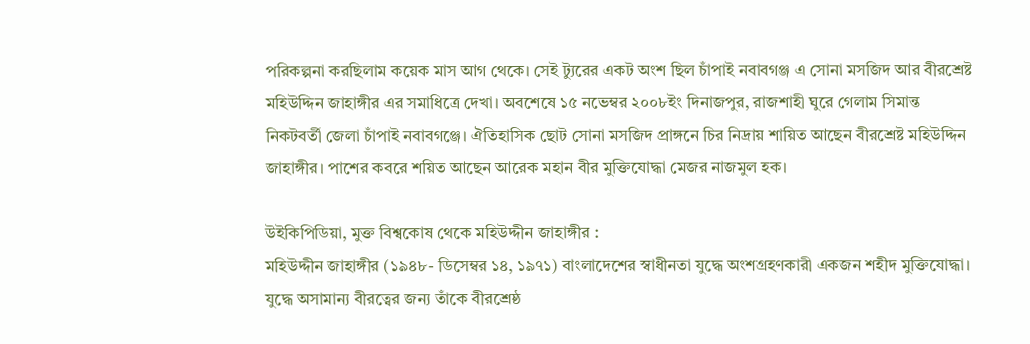পরিকল্পনা করছিলাম কয়েক মাস আগ থেকে। সেই ট্যুরের একট অংশ ছিল চাঁপাই নবাবগঞ্জ এ সোনা মসজিদ আর বীরশ্রেষ্ট মহিউদ্দিন জাহাঙ্গীর এর সমাধিত্রে দেখা। অবশেষে ১৫ নভেম্বর ২০০৮ইং দিনাজপুর, রাজশাহী ঘুরে গেলাম সিমান্ত নিকটবর্তী জেলা চাঁপাই নবাবগঞ্জে। ঐতিহাসিক ছোট সোনা মসজিদ প্রাঙ্গনে চির নিদ্রায় শায়িত আছেন বীরশ্রেষ্ট মহিউদ্দিন জাহাঙ্গীর। পাশের কবরে শয়িত আছেন আরেক মহান বীর মুক্তিযোদ্ধা মেজর নাজমুল হক।

উইকিপিডিয়া, মুক্ত বিশ্বকোষ থেকে মহিউদ্দীন জাহাঙ্গীর :
মহিউদ্দীন জাহাঙ্গীর (১৯৪৮- ডিসেম্বর ১৪, ১৯৭১) বাংলাদেশের স্বাধীনতা যুদ্ধে অংশগ্রহণকারী একজন শহীদ মুক্তিযোদ্ধা। যুদ্ধে অসামান্য বীরত্বের জন্য তাঁকে বীরশ্রেষ্ঠ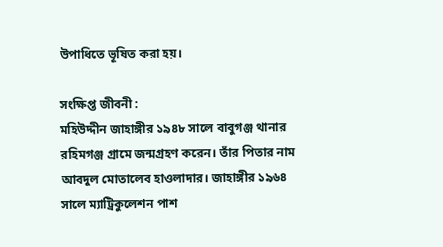উপাধিতে ভূষিত করা হয়।

সংক্ষিপ্ত জীবনী :
মহিউদ্দীন জাহাঙ্গীর ১৯৪৮ সালে বাবুগঞ্জ থানার রহিমগঞ্জ গ্রামে জন্মগ্রহণ করেন। তাঁর পিতার নাম আবদুল মোতালেব হাওলাদার। জাহাঙ্গীর ১৯৬৪ সালে ম্যাট্রিকুলেশন পাশ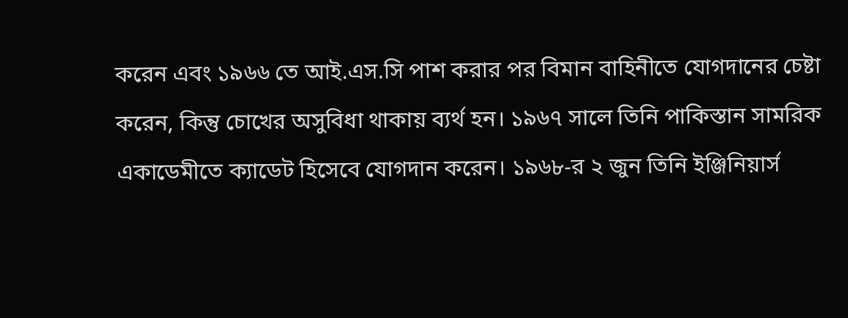করেন এবং ১৯৬৬ তে আই.এস.সি পাশ করার পর বিমান বাহিনীতে যোগদানের চেষ্টা করেন, কিন্তু চোখের অসুবিধা থাকায় ব্যর্থ হন। ১৯৬৭ সালে তিনি পাকিস্তান সামরিক একাডেমীতে ক্যাডেট হিসেবে যোগদান করেন। ১৯৬৮-র ২ জুন তিনি ইঞ্জিনিয়ার্স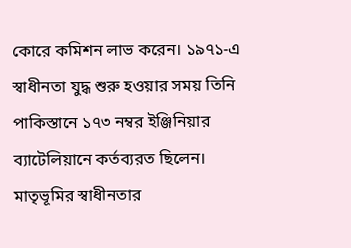কোরে কমিশন লাভ করেন। ১৯৭১-এ স্বাধীনতা যুদ্ধ শুরু হওয়ার সময় তিনি পাকিস্তানে ১৭৩ নম্বর ইঞ্জিনিয়ার ব্যাটেলিয়ানে কর্তব্যরত ছিলেন। মাতৃভূমির স্বাধীনতার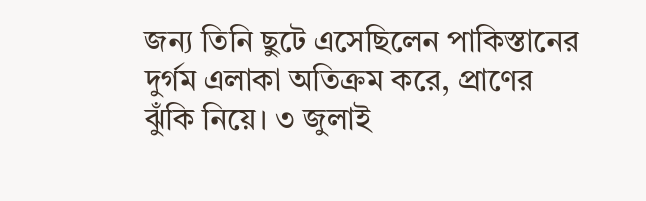জন্য তিনি ছুটে এসেছিলেন পাকিস্তানের দুর্গম এলাকা অতিক্রম করে, প্রাণের ঝুঁকি নিয়ে। ৩ জুলাই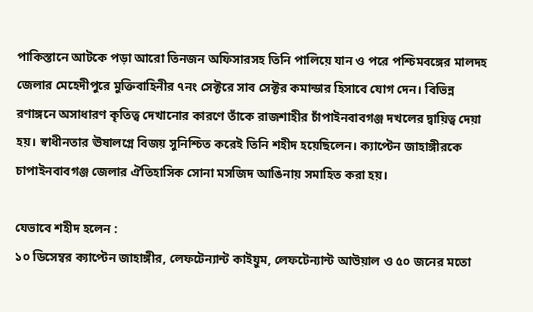পাকিস্তানে আটকে পড়া আরো তিনজন অফিসারসহ তিনি পালিয়ে যান ও পরে পশ্চিমবঙ্গের মালদহ জেলার মেহেদীপুরে মুক্তিবাহিনীর ৭নং সেক্টরে সাব সেক্টর কমান্ডার হিসাবে যোগ দেন। বিভিন্ন রণাঙ্গনে অসাধারণ কৃতিত্ব দেখানোর কারণে তাঁকে রাজশাহীর চাঁপাইনবাবগঞ্জ দখলের দ্বায়িত্ব দেয়া হয়। স্বাধীনতার ঊষালগ্নে বিজয় সুনিশ্চিত করেই তিনি শহীদ হয়েছিলেন। ক্যাপ্টেন জাহাঙ্গীরকে চাপাইনবাবগঞ্জ জেলার ঐতিহাসিক সোনা মসজিদ আঙিনায় সমাহিত করা হয়।

যেভাবে শহীদ হলেন :
১০ ডিসেম্বর ক্যাপ্টেন জাহাঙ্গীর, লেফটেন্যান্ট কাইয়ুম, লেফটেন্যান্ট আউয়াল ও ৫০ জনের মতো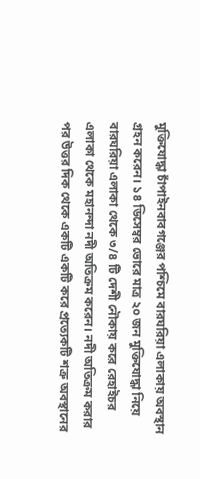মুক্তিযোদ্ধা চাঁপাইনবাবগঞ্জের পশ্চিমে বারঘরিয়া এলাকায় অবস্থান গ্রহন করেন। ১৪ ডিসেম্বর ভোরে মাত্র ২০ জন মুক্তিযোদ্ধা নিয়ে বারঘরিয়া এলাকা থেকে ৩/৪ টি দেশী নৌকায় করে রেহাইচর এলাকা থেকে মহানন্দা নদী অতিক্রম করেন। নদী অতিক্রম করার পর উত্তর দিক থেকে একটি একটি করে প্রত্যেকটি শত্রু অবস্থানের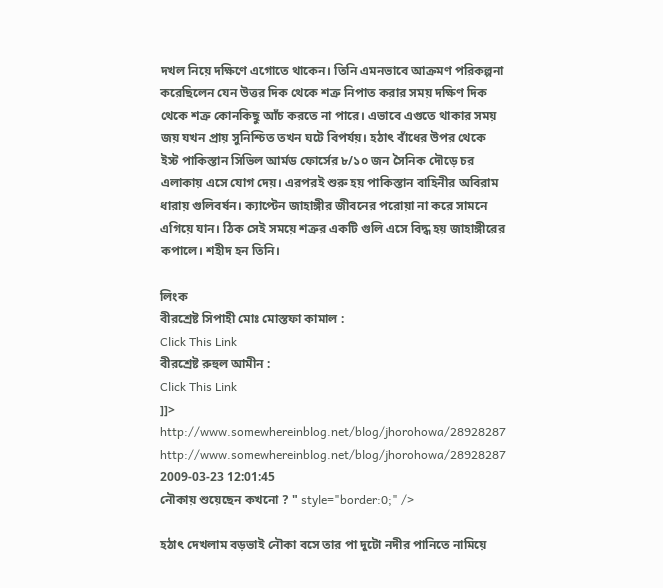দখল নিয়ে দক্ষিণে এগোতে থাকেন। তিনি এমনভাবে আক্রমণ পরিকল্পনা করেছিলেন যেন উত্তর দিক থেকে শত্রু নিপাত করার সময় দক্ষিণ দিক থেকে শত্রু কোনকিছু আঁচ করতে না পারে। এভাবে এগুতে থাকার সময় জয় যখন প্রায় সুনিশ্চিত তখন ঘটে বিপর্যয়। হঠাৎ বাঁধের উপর থেকে ইস্ট পাকিস্তান সিভিল আর্মড ফোর্সের ৮/১০ জন সৈনিক দৌড়ে চর এলাকায় এসে যোগ দেয়। এরপরই শুরু হয় পাকিস্তান বাহিনীর অবিরাম ধারায় গুলিবর্ষন। ক্যাপ্টেন জাহাঙ্গীর জীবনের পরোয়া না করে সামনে এগিয়ে যান। ঠিক সেই সময়ে শত্রুর একটি গুলি এসে বিদ্ধ হয় জাহাঙ্গীরের কপালে। শহীদ হন তিনি।

লিংক
বীরশ্রেষ্ট সিপাহী মোঃ মোস্তফা কামাল :
Click This Link
বীরশ্রেষ্ট রুহুল আমীন :
Click This Link
]]>
http://www.somewhereinblog.net/blog/jhorohowa/28928287 http://www.somewhereinblog.net/blog/jhorohowa/28928287 2009-03-23 12:01:45
নৌকায় শুয়েছেন কখনো ? " style="border:0;" />

হঠাৎ দেখলাম বড়ভাই নৌকা বসে তার পা দুটো নদীর পানিতে নামিয়ে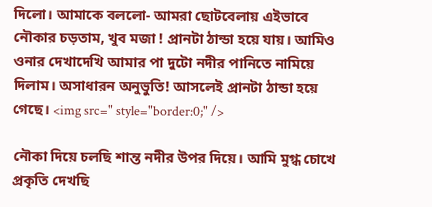দিলো। আমাকে বললো- আমরা ছোটবেলায় এইভাবে নৌকার চড়তাম, খুব মজা ! প্রানটা ঠান্ডা হয়ে যায়। আমিও ওনার দেখাদেখি আমার পা দুটো নদীর পানিতে নামিয়ে দিলাম। অসাধারন অনুভুতি! আসলেই প্রানটা ঠান্ডা হয়ে গেছে। <img src=" style="border:0;" />

নৌকা দিয়ে চলছি শান্ত নদীর উপর দিয়ে। আমি মুগ্ধ চোখে প্রকৃতি দেখছি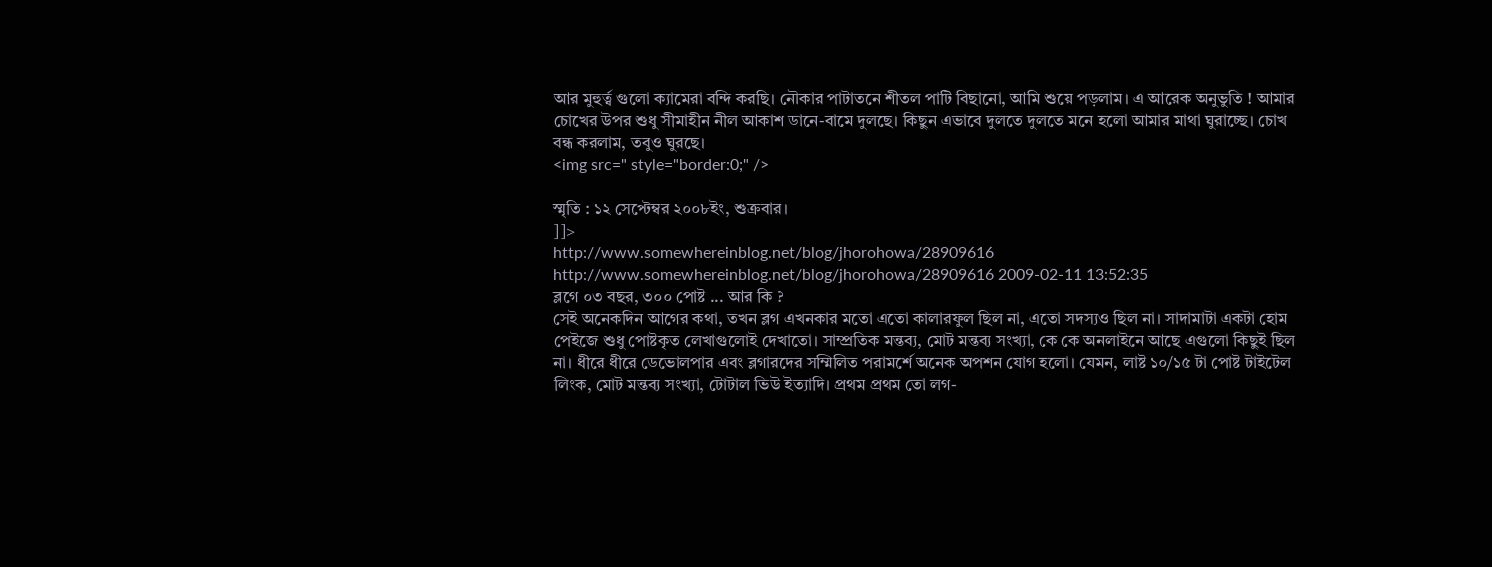আর মুহুর্ত্ব গুলো ক্যামেরা বন্দি করছি। নৌকার পাটাতনে শীতল পাটি বিছানো, আমি শুয়ে পড়লাম। এ আরেক অনুভুতি ! আমার চোখের উপর শুধু সীমাহীন নীল আকাশ ডানে-বামে দুলছে। কিছুন এভাবে দুলতে দুলতে মনে হলো আমার মাথা ঘুরাচ্ছে। চোখ বন্ধ করলাম, তবুও ঘুরছে।
<img src=" style="border:0;" />

স্মৃতি : ১২ সেপ্টেম্বর ২০০৮ইং, শুক্রবার।
]]>
http://www.somewhereinblog.net/blog/jhorohowa/28909616 http://www.somewhereinblog.net/blog/jhorohowa/28909616 2009-02-11 13:52:35
ব্লগে ০৩ বছর, ৩০০ পোষ্ট ... আর কি ?
সেই অনেকদিন আগের কথা, তখন ব্লগ এখনকার মতো এতো কালারফুল ছিল না, এতো সদস্যও ছিল না। সাদামাটা একটা হোম পেইজে শুধু পোষ্টকৃত লেখাগুলোই দেখাতো। সাম্প্রতিক মন্তব্য, মোট মন্তব্য সংখ্যা, কে কে অনলাইনে আছে এগুলো কিছুই ছিল না। ধীরে ধীরে ডেভোলপার এবং ব্লগারদের সম্মিলিত পরামর্শে অনেক অপশন যোগ হলো। যেমন, লাষ্ট ১০/১৫ টা পোষ্ট টাইটেল লিংক, মোট মন্তব্য সংখ্যা, টোটাল ভিউ ইত্যাদি। প্রথম প্রথম তো লগ-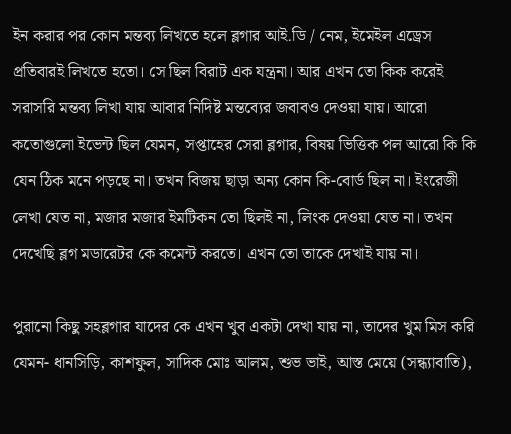ইন করার পর কোন মন্তব্য লিখতে হলে ব্লগার আই.ডি / নেম, ইমেইল এড্রেস প্রতিবারই লিখতে হতো। সে ছিল বিরাট এক যন্ত্রনা। আর এখন তো কিক করেই সরাসরি মন্তব্য লিখা যায় আবার নিদিষ্ট মন্তব্যের জবাবও দেওয়া যায়। আরো কতোগুলো ইভেন্ট ছিল যেমন, সপ্তাহের সেরা ব্লগার, বিষয় ভিত্তিক পল আরো কি কি যেন ঠিক মনে পড়ছে না। তখন বিজয় ছাড়া অন্য কোন কি-বোর্ড ছিল না। ইংরেজী লেখা যেত না, মজার মজার ইমটিকন তো ছিলই না, লিংক দেওয়া যেত না। তখন দেখেছি ব্লগ মডারেটর কে কমেন্ট করতে। এখন তো তাকে দেখাই যায় না।

পুরানো কিছু সহব্লগার যাদের কে এখন খুব একটা দেখা যায় না, তাদের খুম মিস করি যেমন- ধানসিড়ি, কাশফুল, সাদিক মোঃ আলম, শুভ ভাই, আস্ত মেয়ে (সন্ধ্যাবাতি),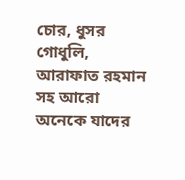চোর, ধুসর গোধুলি, আরাফাত রহমান সহ আরো অনেকে যাদের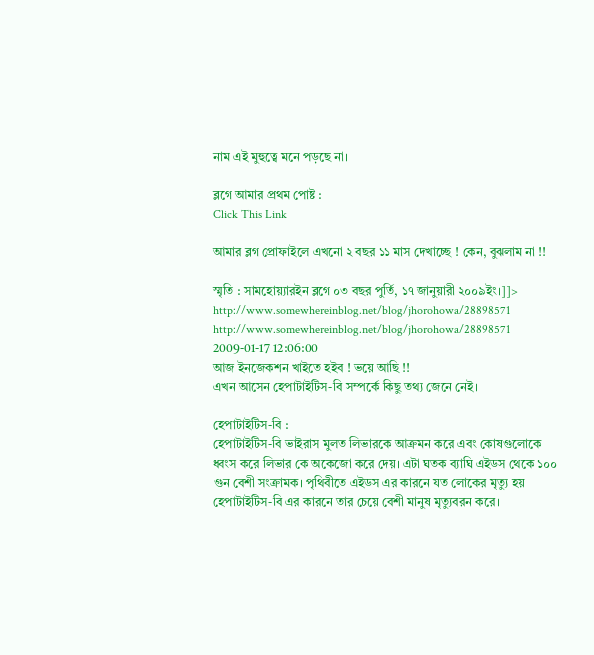নাম এই মুহুত্বে মনে পড়ছে না।

ব্লগে আমার প্রথম পোষ্ট :
Click This Link

আমার ব্লগ প্রোফাইলে এখনো ২ বছর ১১ মাস দেখাচ্ছে ! কেন, বুঝলাম না !!

স্মৃতি : সামহোয়্যারইন ব্লগে ০৩ বছর পুর্তি, ১৭ জানুয়ারী ২০০৯ইং।]]>
http://www.somewhereinblog.net/blog/jhorohowa/28898571 http://www.somewhereinblog.net/blog/jhorohowa/28898571 2009-01-17 12:06:00
আজ ইনজেকশন খাইতে হইব ! ভয়ে আছি !!
এখন আসেন হেপাটাইটিস-বি সম্পর্কে কিছু তথ্য জেনে নেই।

হেপাটাইটিস-বি :
হেপাটাইটিস-বি ভাইরাস মুলত লিভারকে আক্রমন করে এবং কোষগুলোকে ধ্বংস করে লিভার কে অকেজো করে দেয়। এটা ঘতক ব্যাঘি এইডস থেকে ১০০ গুন বেশী সংক্রামক। পৃথিবীতে এইডস এর কারনে যত লোকের মৃত্যু হয় হেপাটাইটিস-বি এর কারনে তার চেয়ে বেশী মানুষ মৃত্যুবরন করে।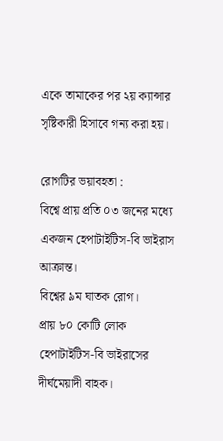একে তামাকের পর ২য় ক্যান্সার সৃষ্টিকারী হিসাবে গন্য করা হয়।

রোগটির ভয়াবহতা :
বিশ্বে প্রায় প্রতি ০৩ জনের মধ্যে একজন হেপাটাইটিস-বি ভাইরাস আক্রান্ত।
বিশ্বের ৯ম ঘাতক রোগ।
প্রায় ৮০ কোটি লোক হেপাটাইটিস-বি ভাইরাসের দীর্ঘমেয়াদী বাহক।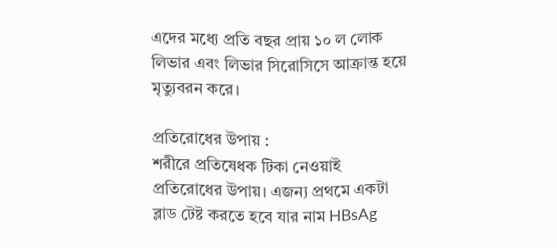এদের মধ্যে প্রতি বছর প্রায় ১০ ল লোক লিভার এবং লিভার সিরোসিসে আক্রান্ত হয়ে মৃত্যুবরন করে।

প্রতিরোধের উপায় :
শরীরে প্রতিষেধক টিকা নেওয়াই প্রতিরোধের উপায়। এজন্য প্রথমে একটা ব্লাড টেষ্ট করতে হবে যার নাম HBsAg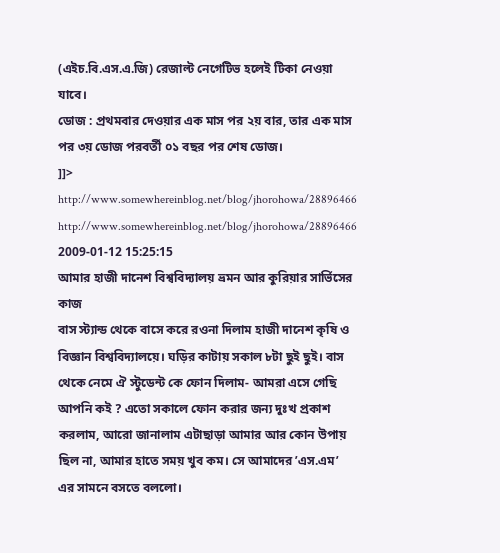(এইচ.বি.এস.এ.জি) রেজাল্ট নেগেটিভ হলেই টিকা নেওয়া যাবে।
ডোজ : প্রথমবার দেওয়ার এক মাস পর ২য় বার, তার এক মাস পর ৩য় ডোজ পরবর্তী ০১ বছর পর শেষ ডোজ।
]]>
http://www.somewhereinblog.net/blog/jhorohowa/28896466 http://www.somewhereinblog.net/blog/jhorohowa/28896466 2009-01-12 15:25:15
আমার হাজী দানেশ বিশ্ববিদ্যালয় ভ্রমন আর কুরিয়ার সার্ভিসের কাজ
বাস স্ট্যান্ড থেকে বাসে করে রওনা দিলাম হাজী দানেশ কৃষি ও বিজ্ঞান বিশ্ববিদ্যালয়ে। ঘড়ির কাটায় সকাল ৮টা ছুই ছুই। বাস থেকে নেমে ঐ স্টুডেন্ট কে ফোন দিলাম- আমরা এসে গেছি আপনি কই ? এতো সকালে ফোন করার জন্য দুঃখ প্রকাশ করলাম, আরো জানালাম এটাছাড়া আমার আর কোন উপায় ছিল না, আমার হাতে সময় খুব কম। সে আমাদের ’এস.এম’ এর সামনে বসতে বললো।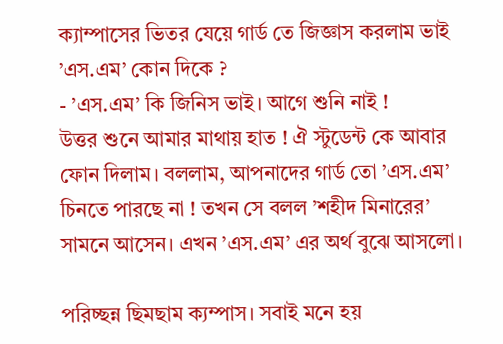ক্যাম্পাসের ভিতর যেয়ে গার্ড তে জিজ্ঞাস করলাম ভাই ’এস.এম’ কোন দিকে ?
- ’এস.এম’ কি জিনিস ভাই। আগে শুনি নাই !
উত্তর শুনে আমার মাথায় হাত ! ঐ স্টুডেন্ট কে আবার ফোন দিলাম। বললাম, আপনাদের গার্ড তো ’এস.এম’ চিনতে পারছে না ! তখন সে বলল ’শহীদ মিনারের’ সামনে আসেন। এখন ’এস.এম’ এর অর্থ বুঝে আসলো।

পরিচ্ছন্ন ছিমছাম ক্যম্পাস। সবাই মনে হয়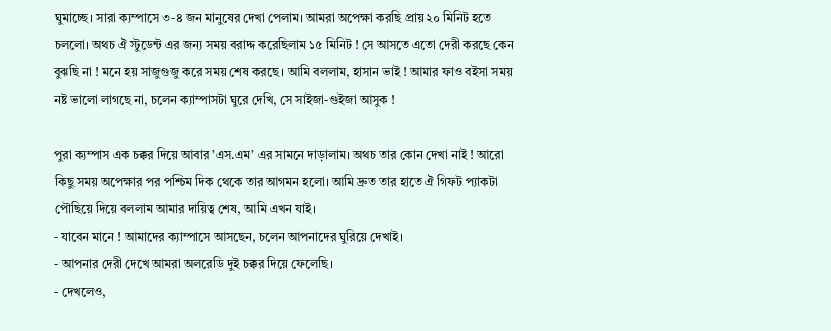ঘুমাচ্ছে। সারা ক্যম্পাসে ৩-৪ জন মানুষের দেখা পেলাম। আমরা অপেক্ষা করছি প্রায় ২০ মিনিট হতে চললো। অথচ ঐ স্টুডেন্ট এর জন্য সময় বরাদ্দ করেছিলাম ১৫ মিনিট ! সে আসতে এতো দেরী করছে কেন বুঝছি না ! মনে হয় সাজুগুজু করে সময় শেষ করছে। আমি বললাম, হাসান ভাই ! আমার ফাও বইসা সময় নষ্ট ভালো লাগছে না, চলেন ক্যাম্পাসটা ঘুরে দেখি, সে সাইজা-গুইজা আসুক !

পুরা ক্যম্পাস এক চক্কর দিয়ে আবার ’এস.এম’ এর সামনে দাড়ালাম। অথচ তার কোন দেখা নাই ! আরো কিছু সময় অপেক্ষার পর পশ্চিম দিক থেকে তার আগমন হলো। আমি দ্রুত তার হাতে ঐ গিফট প্যাকটা পৌছিয়ে দিয়ে বললাম আমার দায়িত্ব শেষ, আমি এখন যাই।
- যাবেন মানে ! আমাদের ক্যাম্পাসে আসছেন, চলেন আপনাদের ঘুরিয়ে দেখাই।
- আপনার দেরী দেখে আমরা অলরেডি দুই চক্কর দিয়ে ফেলেছি।
- দেখলেও,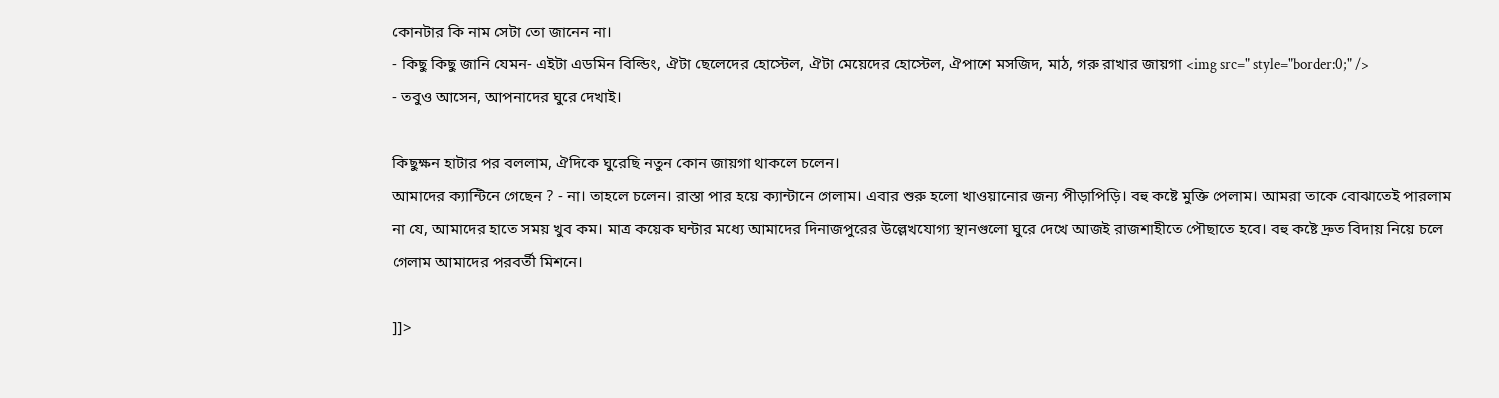কোনটার কি নাম সেটা তো জানেন না।
- কিছু কিছু জানি যেমন- এইটা এডমিন বিল্ডিং, ঐটা ছেলেদের হোস্টেল, ঐটা মেয়েদের হোস্টেল, ঐপাশে মসজিদ, মাঠ, গরু রাখার জায়গা <img src=" style="border:0;" />
- তবুও আসেন, আপনাদের ঘুরে দেখাই।

কিছুক্ষন হাটার পর বললাম, ঐদিকে ঘুরেছি নতুন কোন জায়গা থাকলে চলেন।
আমাদের ক্যান্টিনে গেছেন ? - না। তাহলে চলেন। রাস্তা পার হয়ে ক্যান্টানে গেলাম। এবার শুরু হলো খাওয়ানোর জন্য পীড়াপিড়ি। বহু কষ্টে মুক্তি পেলাম। আমরা তাকে বোঝাতেই পারলাম না যে, আমাদের হাতে সময় খুব কম। মাত্র কয়েক ঘন্টার মধ্যে আমাদের দিনাজপুরের উল্লেখযোগ্য স্থানগুলো ঘুরে দেখে আজই রাজশাহীতে পৌছাতে হবে। বহু কষ্টে দ্রুত বিদায় নিয়ে চলে গেলাম আমাদের পরবর্তী মিশনে।

]]>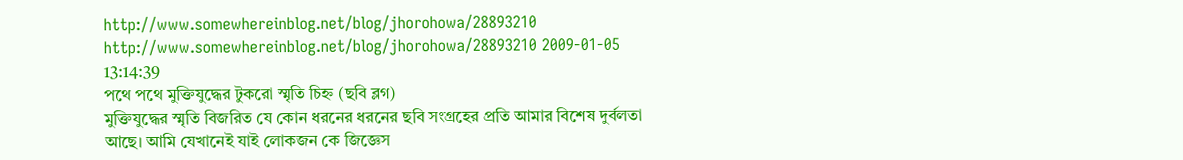http://www.somewhereinblog.net/blog/jhorohowa/28893210 http://www.somewhereinblog.net/blog/jhorohowa/28893210 2009-01-05 13:14:39
পথে পথে মুক্তিযুদ্ধের টুকরো স্মৃতি চিহ্ন (ছবি ব্লগ)
মুক্তিযুদ্ধের স্মৃতি বিজরিত যে কোন ধরনের ধরনের ছবি সংগ্রহের প্রতি আমার বিশেষ দুর্বলতা আছে। আমি যেখানেই যাই লোকজন কে জিজ্ঞেস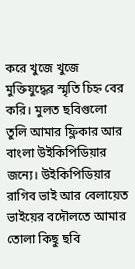করে খুজে খুজে মুক্তিযুদ্ধের স্মৃতি চিহ্ন বের করি। মুলত ছবিগুলো তুলি আমার ফ্লিকার আর বাংলা উইকিপিডিয়ার জন্যে। উইকিপিডিয়ার রাগিব ভাই আর বেলায়েত ভাইয়ের বদৌলতে আমার তোলা কিছু ছবি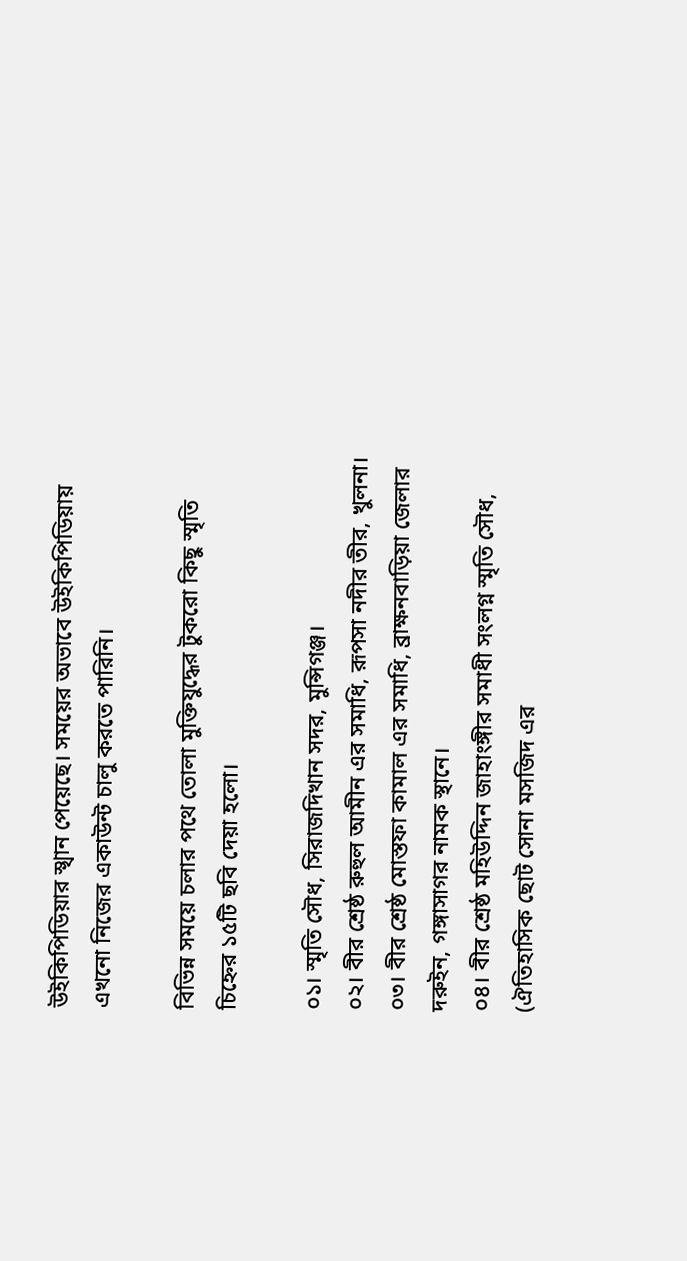উইকিপিডিয়ার স্খান পেয়েছে। সময়ের অভাবে উইকিপিডিয়ায় এখনো নিজের একাউন্ট চালু করতে পারিনি।

বিভিন্ন সময়ে চলার পথে তোলা মুক্তিযুদ্ধের টুকরো কিছু স্মৃতি চিহ্নের ১৫টি ছবি দেয়া হলো।

০১। স্মৃতি সৌধ, সিরাজদিখান সদর, মুন্সিগঞ্জ।
০২। বীর শ্রেষ্ঠ রুহুল আমীন এর সমাধি, রূপসা নদীর তীর, খুলনা।
০৩। বীর শ্রেষ্ঠ মোস্তফা কামাল এর সমাধি, ব্রাক্ষনবাড়িয়া জেলার দরুইন, গঙ্গাসাগর নামক স্থানে।
০৪। বীর শ্রেষ্ঠ মহিউদ্দিন জাহাংঙ্গীর সমাধী সংলগ্ন স্মৃতি সৌধ, (ঐতিহাসিক ছোট সোনা মসজিদ এর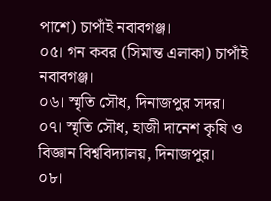পাশে) চাপাঁই নবাবগঞ্জ।
০৫। গন কবর (সিমান্ত এলাকা) চাপাঁই নবাবগঞ্জ।
০৬। স্মৃতি সৌধ, দিনাজপুর সদর।
০৭। স্মৃতি সৌধ, হাজী দানেশ কৃষি ও বিজ্ঞান বিশ্ববিদ্যালয়, দিনাজপুর।
০৮।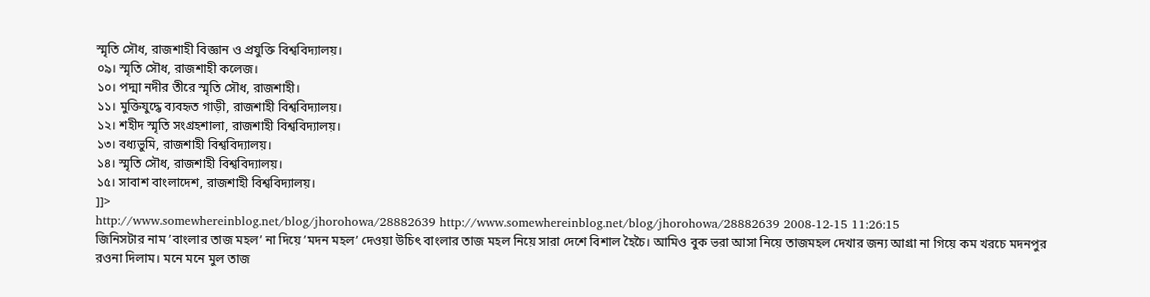স্মৃতি সৌধ, রাজশাহী বিজ্ঞান ও প্রযুক্তি বিশ্ববিদ্যালয়।
০৯। স্মৃতি সৌধ, রাজশাহী কলেজ।
১০। পদ্মা নদীর তীরে স্মৃতি সৌধ, রাজশাহী।
১১। মুক্তিযুদ্ধে ব্যবহৃত গাড়ী, রাজশাহী বিশ্ববিদ্যালয়।
১২। শহীদ স্মৃতি সংগ্রহশালা, রাজশাহী বিশ্ববিদ্যালয়।
১৩। বধ্যভুমি, রাজশাহী বিশ্ববিদ্যালয়।
১৪। স্মৃতি সৌধ, রাজশাহী বিশ্ববিদ্যালয়।
১৫। সাবাশ বাংলাদেশ, রাজশাহী বিশ্ববিদ্যালয়।
]]>
http://www.somewhereinblog.net/blog/jhorohowa/28882639 http://www.somewhereinblog.net/blog/jhorohowa/28882639 2008-12-15 11:26:15
জিনিসটার নাম ’বাংলার তাজ মহল’ না দিয়ে ’মদন মহল’ দেওয়া উচিৎ বাংলার তাজ মহল নিয়ে সারা দেশে বিশাল হৈচৈ। আমিও বুক ভরা আসা নিয়ে তাজমহল দেখার জন্য আগ্রা না গিয়ে কম খরচে মদনপুর রওনা দিলাম। মনে মনে মুল তাজ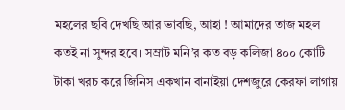মহলের ছবি দেখছি আর ভাবছি, আহা ! আমাদের তাজ মহল কতই না সুন্দর হবে। সম্রাট মনি’র কত বড় কলিজা ৪০০ কোটি টাকা খরচ করে জিনিস একখান বানাইয়া দেশজুরে কেরফা লাগায়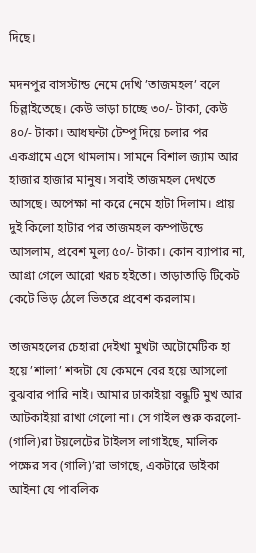দিছে।

মদনপুর বাসস্টান্ড নেমে দেখি ’তাজমহল’ বলে চিল্লাইতেছে। কেউ ভাড়া চাচ্ছে ৩০/- টাকা, কেউ ৪০/- টাকা। আধঘন্টা টেম্পু দিয়ে চলার পর একগ্রামে এসে থামলাম। সামনে বিশাল জ্যাম আর হাজার হাজার মানুষ। সবাই তাজমহল দেখতে আসছে। অপেক্ষা না করে নেমে হাটা দিলাম। প্রায় দুই কিলো হাটার পর তাজমহল কম্পাউন্ডে আসলাম, প্রবেশ মুল্য ৫০/- টাকা। কোন ব্যাপার না, আগ্রা গেলে আরো খরচ হইতো। তাড়াতাড়ি টিকেট কেটে ভিড় ঠেলে ভিতরে প্রবেশ করলাম।

তাজমহলের চেহারা দেইখা মুখটা অটোমেটিক হা হয়ে ’শালা’ শব্দটা যে কেমনে বের হয়ে আসলো বুঝবার পারি নাই। আমার ঢাকাইয়া বন্ধুটি মুখ আর আটকাইয়া রাখা গেলো না। সে গাইল শুরু করলো- (গালি)রা টয়লেটের টাইলস লাগাইছে, মালিক পক্ষের সব (গালি)’রা ভাগছে, একটারে ডাইকা আইনা যে পাবলিক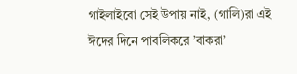গাইলাইবো সেই উপায় নাই, (গালি)রা এই ঈদের দিনে পাবলিকরে ’বাকরা’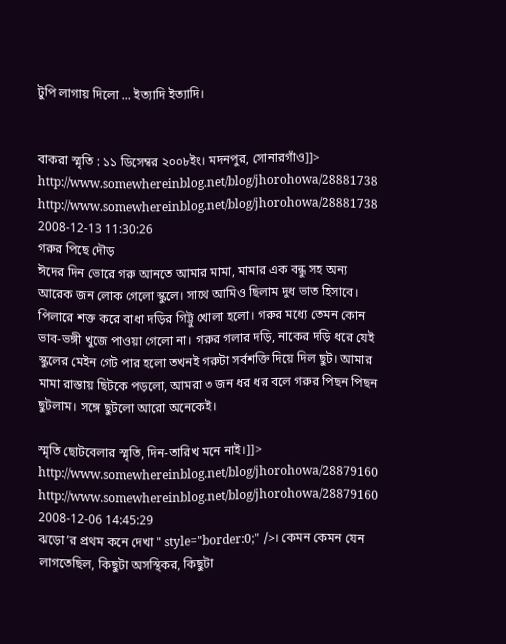টুপি লাগায় দিলো ... ইত্যাদি ইত্যাদি।


বাকরা স্মৃতি : ১১ ডিসেম্বর ২০০৮ইং। মদনপুর, সোনারগাঁও]]>
http://www.somewhereinblog.net/blog/jhorohowa/28881738 http://www.somewhereinblog.net/blog/jhorohowa/28881738 2008-12-13 11:30:26
গরুর পিছে দৌড়
ঈদের দিন ভোরে গরু আনতে আমার মামা, মামার এক বন্ধু সহ অন্য আরেক জন লোক গেলো স্কুলে। সাথে আমিও ছিলাম দুধ ভাত হিসাবে। পিলারে শক্ত করে বাধা দড়ির গিট্টু খোলা হলো। গরুর মধ্যে তেমন কোন ভাব-ভঙ্গী খুজে পাওয়া গেলো না। গরুর গলার দড়ি, নাকের দড়ি ধরে যেই স্কুলের মেইন গেট পার হলো তখনই গরুটা সর্বশক্তি দিয়ে দিল ছুট। আমার মামা রাস্তায় ছিটকে পড়লো, আমরা ৩ জন ধর ধর বলে গরুর পিছন পিছন ছুটলাম। সঙ্গে ছুটলো আরো অনেকেই।

স্মৃতি ছোটবেলার স্মৃতি, দিন-তারিখ মনে নাই।]]>
http://www.somewhereinblog.net/blog/jhorohowa/28879160 http://www.somewhereinblog.net/blog/jhorohowa/28879160 2008-12-06 14:45:29
ঝড়ো’র প্রথম কনে দেখা " style="border:0;" />। কেমন কেমন যেন লাগতেছিল, কিছুটা অসস্থিকর, কিছুটা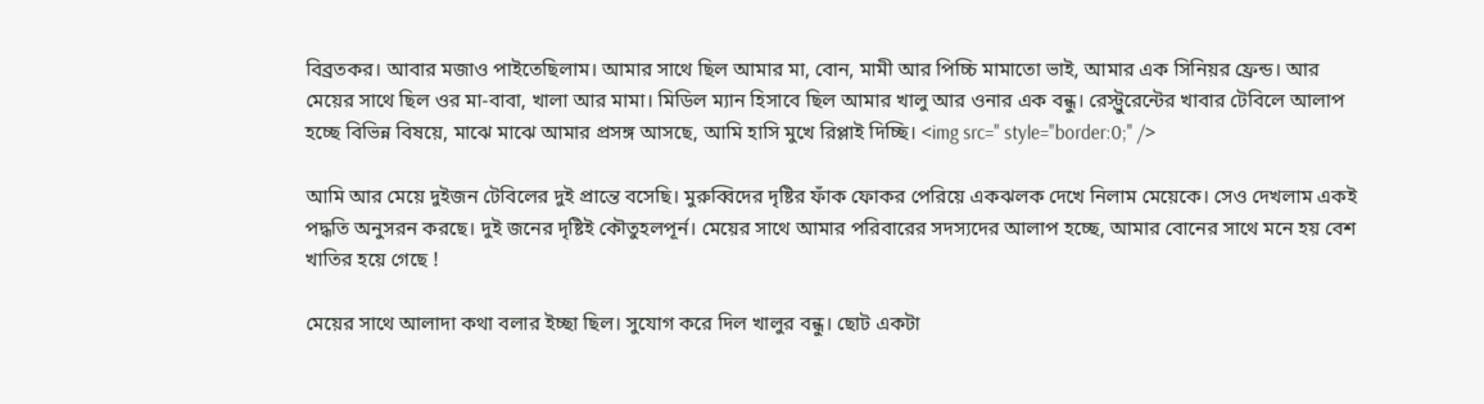বিব্রতকর। আবার মজাও পাইতেছিলাম। আমার সাথে ছিল আমার মা, বোন, মামী আর পিচ্চি মামাতো ভাই, আমার এক সিনিয়র ফ্রেন্ড। আর মেয়ের সাথে ছিল ওর মা-বাবা, খালা আর মামা। মিডিল ম্যান হিসাবে ছিল আমার খালু আর ওনার এক বন্ধু। রেস্ট্রুরেন্টের খাবার টেবিলে আলাপ হচ্ছে বিভিন্ন বিষয়ে, মাঝে মাঝে আমার প্রসঙ্গ আসছে, আমি হাসি মুখে রিপ্লাই দিচ্ছি। <img src=" style="border:0;" />

আমি আর মেয়ে দুইজন টেবিলের দুই প্রান্তে বসেছি। মুরুব্বিদের দৃষ্টির ফাঁক ফোকর পেরিয়ে একঝলক দেখে নিলাম মেয়েকে। সেও দেখলাম একই পদ্ধতি অনুসরন করছে। দুই জনের দৃষ্টিই কৌতুহলপূর্ন। মেয়ের সাথে আমার পরিবারের সদস্যদের আলাপ হচ্ছে, আমার বোনের সাথে মনে হয় বেশ খাতির হয়ে গেছে !

মেয়ের সাথে আলাদা কথা বলার ইচ্ছা ছিল। সুযোগ করে দিল খালুর বন্ধু। ছোট একটা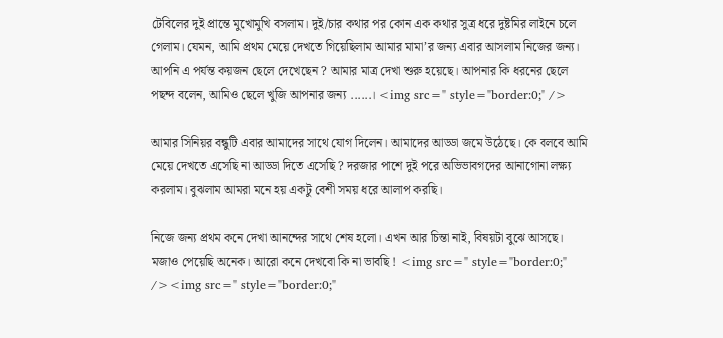টেবিলের দুই প্রান্তে মুখোমুখি বসলাম। দুই/চার কথার পর কোন এক কথার সুত্র ধরে দুষ্টমির লাইনে চলে গেলাম। যেমন, আমি প্রথম মেয়ে দেখতে গিয়েছিলাম আমার মামা’র জন্য এবার আসলাম নিজের জন্য। আপনি এ পর্যন্ত কয়জন ছেলে দেখেছেন ? আমার মাত্র দেখা শুরু হয়েছে। আপনার কি ধরনের ছেলে পছন্দ বলেন, আমিও ছেলে খুজি আপনার জন্য ......। <img src=" style="border:0;" />

আমার সিনিয়র বন্ধুটি এবার আমাদের সাথে যোগ দিলেন। আমাদের আড্ডা জমে উঠেছে। কে বলবে আমি মেয়ে দেখতে এসেছি না আড্ডা দিতে এসেছি ? দরজার পাশে দুই পরে অভিভাবগদের আনাগোনা লক্ষ্য করলাম। বুঝলাম আমরা মনে হয় একটু বেশী সময় ধরে আলাপ করছি।

নিজে জন্য প্রথম কনে দেখা আনন্দের সাথে শেষ হলো। এখন আর চিন্তা নাই, বিষয়টা বুঝে আসছে। মজাও পেয়েছি অনেক। আরো কনে দেখবো কি না ভাবছি ! <img src=" style="border:0;" /><img src=" style="border:0;"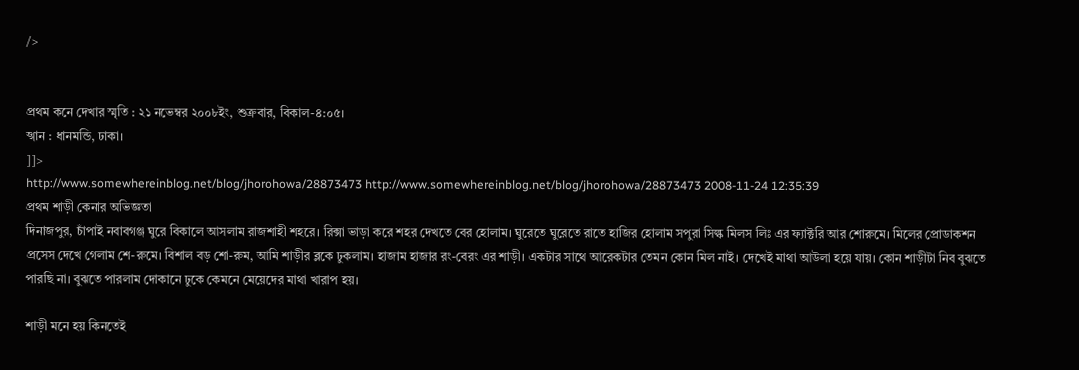/>


প্রথম কনে দেখার স্মৃতি : ২১ নভেম্বর ২০০৮ইং, শুক্রবার, বিকাল-৪:০৫।
স্খান : ধানমন্ডি, ঢাকা।
]]>
http://www.somewhereinblog.net/blog/jhorohowa/28873473 http://www.somewhereinblog.net/blog/jhorohowa/28873473 2008-11-24 12:35:39
প্রথম শাড়ী কেনার অভিজ্ঞতা
দিনাজপুর, চাঁপাই নবাবগঞ্জ ঘুরে বিকালে আসলাম রাজশাহী শহরে। রিক্সা ভাড়া করে শহর দেখতে বের হোলাম। ঘুরেতে ঘুরেতে রাতে হাজির হোলাম সপুরা সিল্ক মিলস লিঃ এর ফ্যাক্টরি আর শোরুমে। মিলের প্রোডাকশন প্রসেস দেখে গেলাম শে-রুমে। বিশাল বড় শো-রুম, আমি শাড়ীর ব্লকে ঢুকলাম। হাজাম হাজার রং-বেরং এর শাড়ী। একটার সাথে আরেকটার তেমন কোন মিল নাই। দেখেই মাথা আউলা হয়ে যায়। কোন শাড়ীটা নিব বুঝতে পারছি না। বুঝতে পারলাম দোকানে ঢুকে কেমনে মেয়েদের মাথা খারাপ হয়।

শাড়ী মনে হয় কিনতেই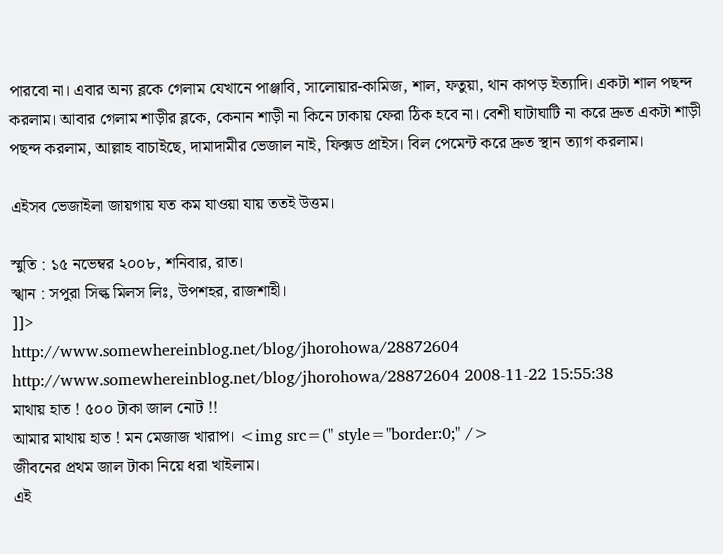পারবো না। এবার অন্য ব্লকে গেলাম যেখানে পাঞ্জাবি, সালোয়ার-কামিজ, শাল, ফতুয়া, থান কাপড় ইত্যাদি। একটা শাল পছন্দ করলাম। আবার গেলাম শাড়ীর ব্লকে, কেনান শাড়ী না কিনে ঢাকায় ফেরা ঠিক হবে না। বেশী ঘাটাঘাটি না করে দ্রুত একটা শাড়ী পছন্দ করলাম, আল্লাহ বাচাইছে, দামাদামীর ভেজাল নাই, ফিক্সড প্রাইস। বিল পেমেন্ট করে দ্রুত স্থান ত্যাগ করলাম।

এইসব ভেজাইলা জায়গায় যত কম যাওয়া যায় ততই উত্তম।

স্মুতি : ১৫ নভেম্বর ২০০৮, শনিবার, রাত।
স্খান : সপুরা সিল্ক মিলস লিঃ, উপশহর, রাজশাহী।
]]>
http://www.somewhereinblog.net/blog/jhorohowa/28872604 http://www.somewhereinblog.net/blog/jhorohowa/28872604 2008-11-22 15:55:38
মাথায় হাত ! ৫০০ টাকা জাল নোট !!
আমার মাথায় হাত ! মন মেজাজ খারাপ। <img src=(" style="border:0;" />
জীবনের প্রথম জাল টাকা নিয়ে ধরা খাইলাম।
এই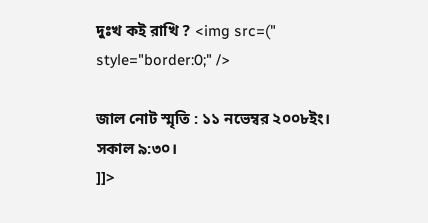দুঃখ কই রাখি ? <img src=(" style="border:0;" />

জাল নোট স্মৃতি : ১১ নভেম্বর ২০০৮ইং। সকাল ৯:৩০।
]]>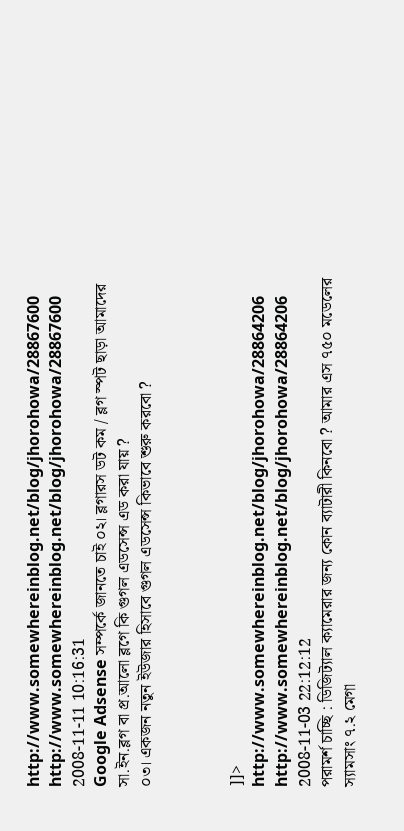http://www.somewhereinblog.net/blog/jhorohowa/28867600 http://www.somewhereinblog.net/blog/jhorohowa/28867600 2008-11-11 10:16:31
Google Adsense সম্পর্কে জানতে চাই ০২। ব্লগারস ডট কম / ব্লগ স্পট ছাড়া আমাদের সা.ইন.ব্লগ বা প্র.আলো ব্লগে কি গুগল এডসেন্স এড করা যায় ?
০৩। একজন নতুন ইউজার হিসাবে গুগল এডসেন্স কিভাবে শুরু করবো ?



]]>
http://www.somewhereinblog.net/blog/jhorohowa/28864206 http://www.somewhereinblog.net/blog/jhorohowa/28864206 2008-11-03 22:12:12
পরামর্শ চাচ্ছি : ডিজিট্যাল ক্যামেরার জন্য কোন ব্যাটারী কিনবো ? আমার এস ৭৫০ মডেলের স্যামসাং ৭.২ মেগা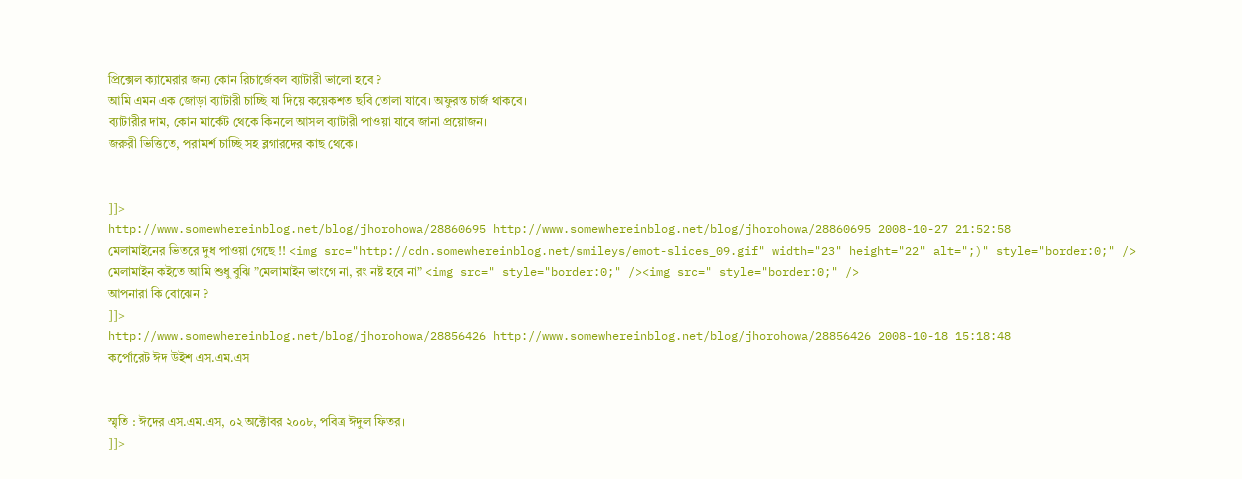প্রিক্সেল ক্যামেরার জন্য কোন রিচার্জেবল ব্যাটারী ভালো হবে ?
আমি এমন এক জোড়া ব্যাটারী চাচ্ছি যা দিয়ে কয়েকশত ছবি তোলা যাবে। অফুরন্ত চার্জ থাকবে।
ব্যাটারীর দাম, কোন মার্কেট থেকে কিনলে আসল ব্যাটারী পাওয়া যাবে জানা প্রয়োজন।
জরুরী ভিত্তিতে, পরামর্শ চাচ্ছি সহ ব্লগারদের কাছ থেকে।


]]>
http://www.somewhereinblog.net/blog/jhorohowa/28860695 http://www.somewhereinblog.net/blog/jhorohowa/28860695 2008-10-27 21:52:58
মেলামাইনের ভিতরে দুধ পাওয়া গেছে !! <img src="http://cdn.somewhereinblog.net/smileys/emot-slices_09.gif" width="23" height="22" alt=";)" style="border:0;" />
মেলামাইন কইতে আমি শুধু বুঝি ”মেলামাইন ভাংগে না, রং নষ্ট হবে না” <img src=" style="border:0;" /><img src=" style="border:0;" />
আপনারা কি বোঝেন ?
]]>
http://www.somewhereinblog.net/blog/jhorohowa/28856426 http://www.somewhereinblog.net/blog/jhorohowa/28856426 2008-10-18 15:18:48
কর্পোরেট ঈদ উইশ এস.এম.এস


স্মৃতি : ঈদের এস.এম.এস, ০২ অক্টোবর ২০০৮, পবিত্র ঈদুল ফিতর।
]]>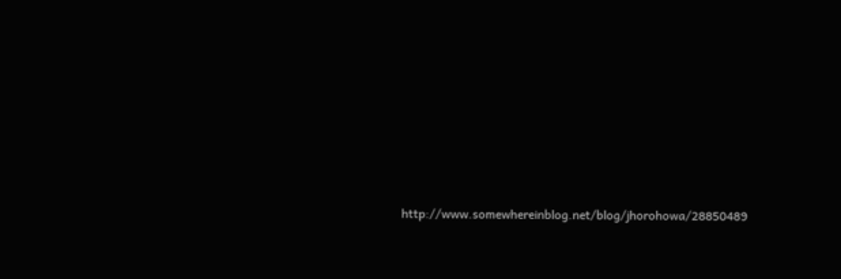http://www.somewhereinblog.net/blog/jhorohowa/28850489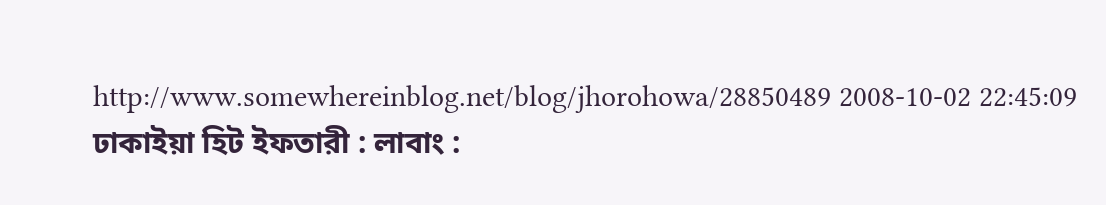http://www.somewhereinblog.net/blog/jhorohowa/28850489 2008-10-02 22:45:09
ঢাকাইয়া হিট ইফতারী : লাবাং :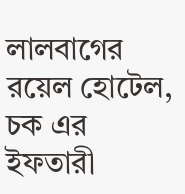লালবাগের রয়েল হোটেল, চক এর ইফতারী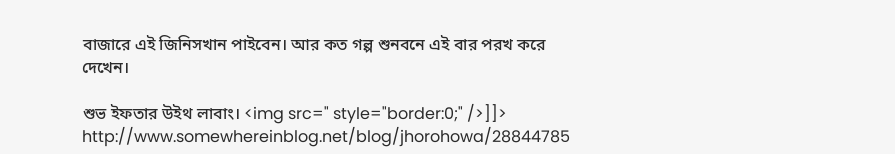বাজারে এই জিনিসখান পাইবেন। আর কত গল্প শুনবনে এই বার পরখ করে দেখেন।

শুভ ইফতার উইথ লাবাং। <img src=" style="border:0;" />]]>
http://www.somewhereinblog.net/blog/jhorohowa/28844785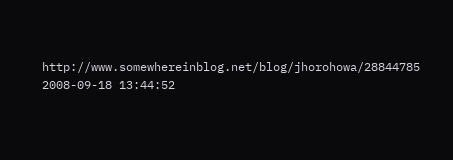http://www.somewhereinblog.net/blog/jhorohowa/28844785 2008-09-18 13:44:52